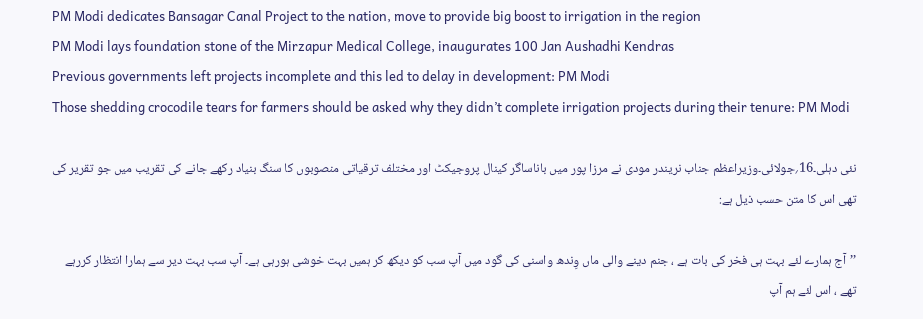PM Modi dedicates Bansagar Canal Project to the nation, move to provide big boost to irrigation in the region
PM Modi lays foundation stone of the Mirzapur Medical College, inaugurates 100 Jan Aushadhi Kendras
Previous governments left projects incomplete and this led to delay in development: PM Modi
Those shedding crocodile tears for farmers should be asked why they didn’t complete irrigation projects during their tenure: PM Modi

نئی دہلی۔16؍جولائی۔وزیراعظم جناب نریندر مودی نے مرزا پور میں باناساگر کینال پروجیکٹ اور مختلف ترقیاتی منصوبوں کا سنگ بنیاد رکھے جانے کی تقریب میں جو تقریر کی تھی اس کا متن حسب ذیل ہے:

’’آج ہمارے لئے بہت ہی فخر کی بات ہے ، جنم دینے والی ماں وِندھ واسنی کی گود میں آپ سب کو دیکھ کر ہمیں بہت خوشی ہورہی ہے۔ آپ سب بہت دیر سے ہمارا انتظار کررہے تھے ، اس لئے ہم آپ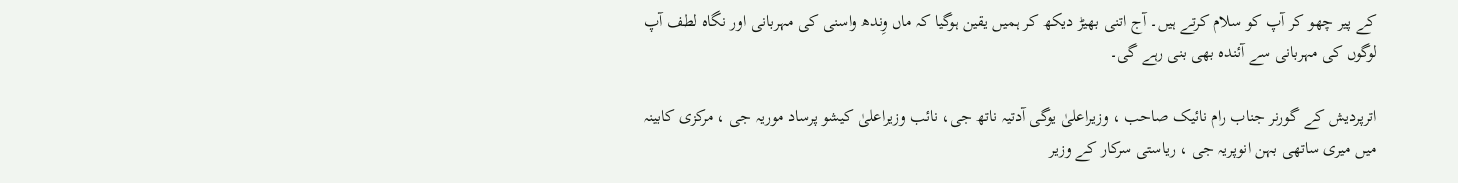کے پیر چھو کر آپ کو سلام کرتے ہیں۔ آج اتنی بھیڑ دیکھ کر ہمیں یقین ہوگیا کہ ماں وِندھ واسنی کی مہربانی اور نگاہ لطف آپ لوگوں کی مہربانی سے آئندہ بھی بنی رہے گی۔

اترپردیش کے گورنر جناب رام نائیک صاحب ، وزیراعلیٰ یوگی آدتیہ ناتھ جی، نائب وزیراعلیٰ کیشو پرساد موریہ جی ، مرکزی کابینہ میں میری ساتھی بہن انوپریہ جی ، ریاستی سرکار کے وزیر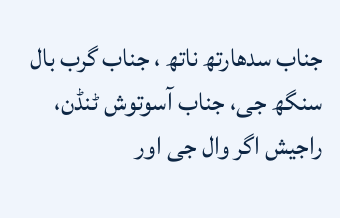جناب سدھارتھ ناتھ ، جناب گرب بال سنگھ جی، جناب آسوتوش ٹنڈن، راجیش اگر وال جی اور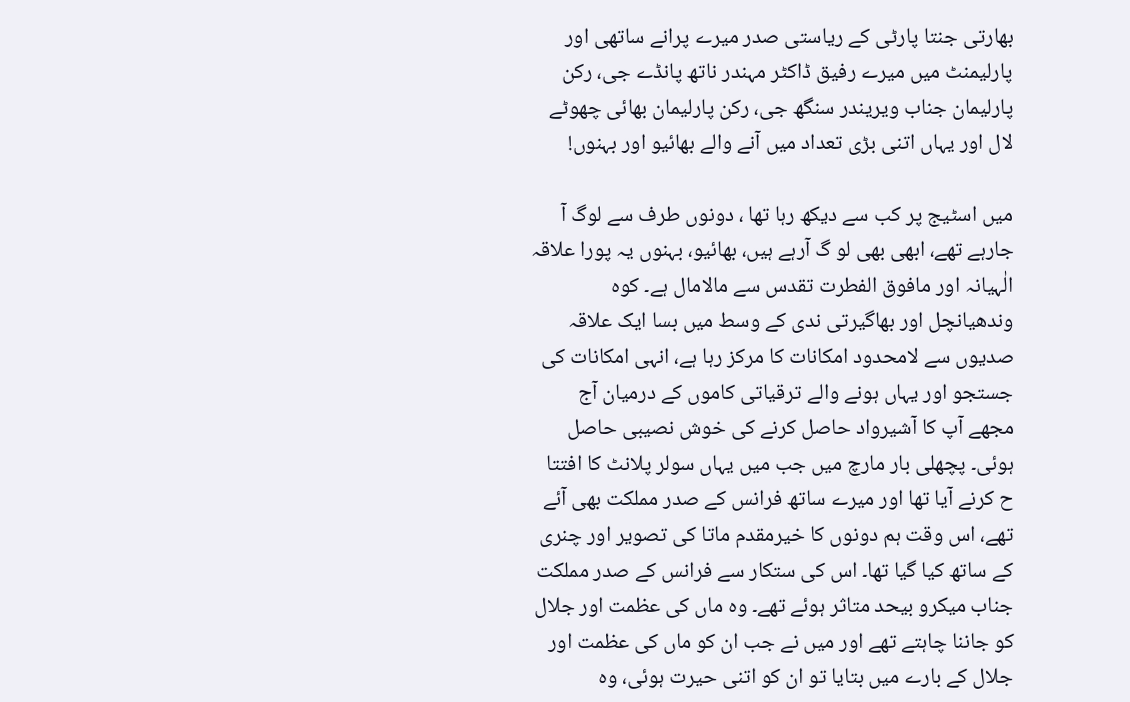بھارتی جنتا پارٹی کے ریاستی صدر میرے پرانے ساتھی اور پارلیمنٹ میں میرے رفیق ڈاکٹر مہندر ناتھ پانڈے جی، رکن پارلیمان جناب ویریندر سنگھ جی، رکن پارلیمان بھائی چھوٹے لال اور یہاں اتنی بڑی تعداد میں آنے والے بھائیو اور بہنوں!

میں اسٹیج پر کب سے دیکھ رہا تھا ، دونوں طرف سے لوگ آ جارہے تھے، ابھی بھی لو گ آرہے ہیں، بھائیو، بہنوں یہ پورا علاقہ الٰہیانہ اور مافوق الفطرت تقدس سے مالامال ہے۔ کوہ وندھیانچل اور بھاگیرتی ندی کے وسط میں بسا ایک علاقہ صدیوں سے لامحدود امکانات کا مرکز رہا ہے، انہی امکانات کی جستجو اور یہاں ہونے والے ترقیاتی کاموں کے درمیان آج مجھے آپ کا آشیرواد حاصل کرنے کی خوش نصیبی حاصل ہوئی۔ پچھلی بار مارچ میں جب میں یہاں سولر پلانٹ کا افتتا ح کرنے آیا تھا اور میرے ساتھ فرانس کے صدر مملکت بھی آئے تھے، اس وقت ہم دونوں کا خیرمقدم ماتا کی تصویر اور چنری کے ساتھ کیا گیا تھا۔ اس کی ستکار سے فرانس کے صدر مملکت جناب میکرو بیحد متاثر ہوئے تھے۔ وہ ماں کی عظمت اور جلال کو جاننا چاہتے تھے اور میں نے جب ان کو ماں کی عظمت اور جلال کے بارے میں بتایا تو ان کو اتنی حیرت ہوئی، وہ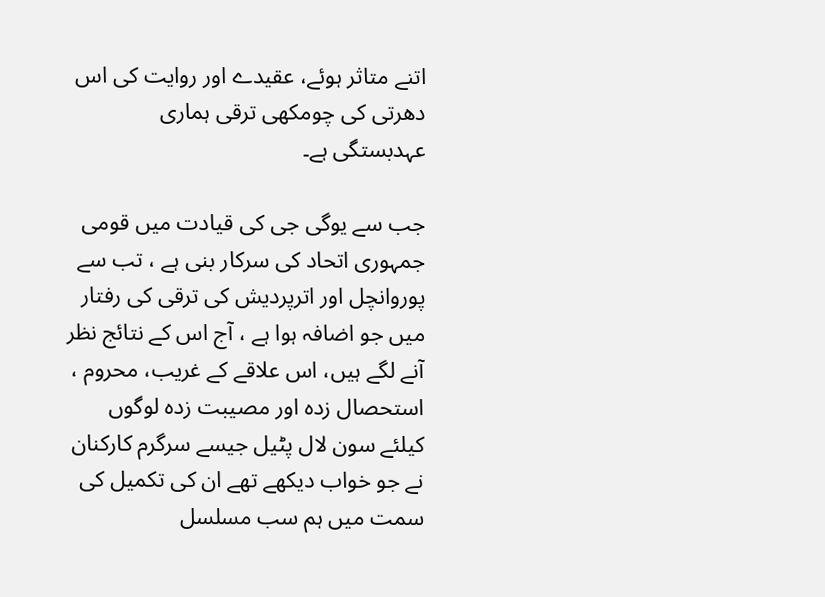اتنے متاثر ہوئے، عقیدے اور روایت کی اس دھرتی کی چومکھی ترقی ہماری عہدبستگی ہے۔

جب سے یوگی جی کی قیادت میں قومی جمہوری اتحاد کی سرکار بنی ہے ، تب سے پوروانچل اور اترپردیش کی ترقی کی رفتار میں جو اضافہ ہوا ہے ، آج اس کے نتائج نظر آنے لگے ہیں، اس علاقے کے غریب، محروم ، استحصال زدہ اور مصیبت زدہ لوگوں کیلئے سون لال پٹیل جیسے سرگرم کارکنان نے جو خواب دیکھے تھے ان کی تکمیل کی سمت میں ہم سب مسلسل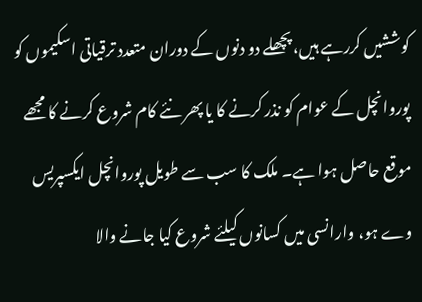کوششیں کررہے ہیں، پچھلے دو دنوں کے دوران متعدد ترقیاتی اسکیموں کو پوروانچل کے عوام کو نذر کرنے کا یا پھر نئے کام شروع کرنے کا مجھے موقع حاصل ہوا ہے۔ ملک کا سب سے طویل پوروانچل ایکسپریس وے ہو، وارانسی میں کسانوں کیلئے شروع کیا جانے والا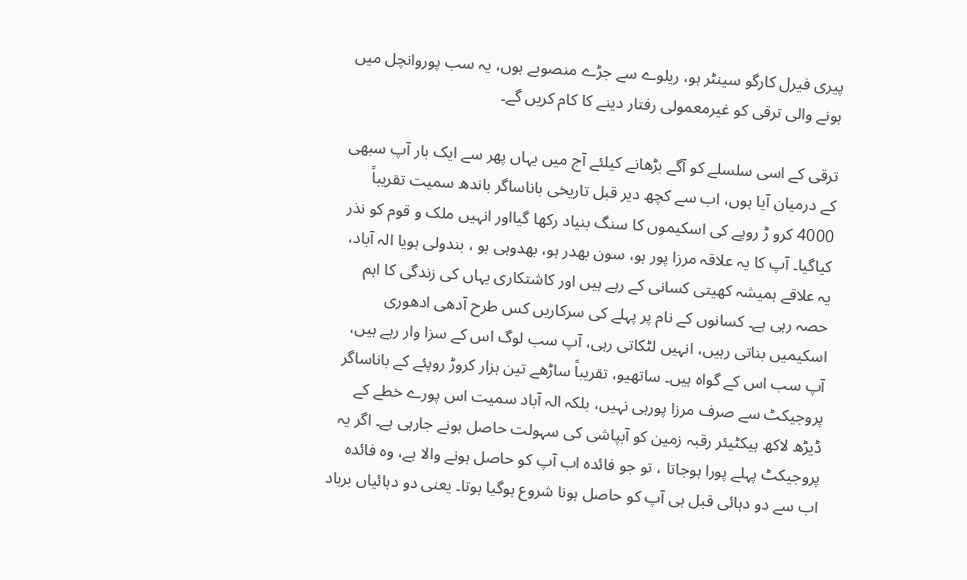پیری فیرل کارگو سینٹر ہو، ریلوے سے جڑے منصوبے ہوں، یہ سب پوروانچل میں ہونے والی ترقی کو غیرمعمولی رفتار دینے کا کام کریں گے۔

ترقی کے اسی سلسلے کو آگے بڑھانے کیلئے آج میں یہاں پھر سے ایک بار آپ سبھی کے درمیان آیا ہوں، اب سے کچھ دیر قبل تاریخی باناساگر باندھ سمیت تقریباً 4000 کرو ڑ روپے کی اسکیموں کا سنگ بنیاد رکھا گیااور انہیں ملک و قوم کو نذر کیاگیا۔ آپ کا یہ علاقہ مرزا پور ہو، سون بھدر ہو، بھدوہی ہو ، بندولی ہویا الہ آباد، یہ علاقے ہمیشہ کھیتی کسانی کے رہے ہیں اور کاشتکاری یہاں کی زندگی کا اہم حصہ رہی ہے۔ کسانوں کے نام پر پہلے کی سرکاریں کس طرح آدھی ادھوری اسکیمیں بناتی رہیں، انہیں لٹکاتی رہی، آپ سب لوگ اس کے سزا وار رہے ہیں، آپ سب اس کے گواہ ہیں۔ ساتھیو، تقریباً ساڑھے تین ہزار کروڑ روپئے کے باناساگر پروجیکٹ سے صرف مرزا پورہی نہیں، بلکہ الہ آباد سمیت اس پورے خطے کے ڈیڑھ لاکھ ہیکٹیئر رقبہ زمین کو آبپاشی کی سہولت حاصل ہونے جارہی ہے۔ اگر یہ پروجیکٹ پہلے پورا ہوجاتا ، تو جو فائدہ اب آپ کو حاصل ہونے والا ہے، وہ فائدہ اب سے دو دہائی قبل ہی آپ کو حاصل ہونا شروع ہوگیا ہوتا۔ یعنی دو دہائیاں برباد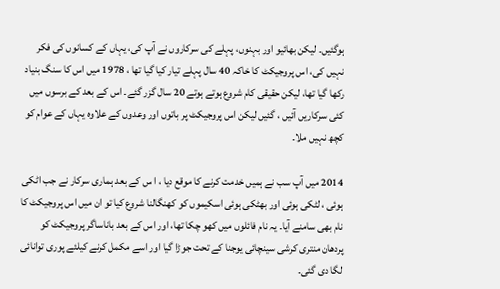ہوگئیں۔ لیکن بھائیو اور بہنوں، پہلے کی سرکاروں نے آپ کی، یہاں کے کسانوں کی فکر نہیں کی، اس پروجیکٹ کا خاکہ 40 سال پہلے تیار کیا گیا تھا ، 1978 میں اس کا سنگ بنیاد رکھا گیا تھا، لیکن حقیقی کام شروع ہوتے ہوتے 20 سال گزر گئے۔ اس کے بعد کے برسوں میں کئی سرکاریں آئیں ، گئیں لیکن اس پروجیکٹ پر باتوں اور وعدوں کے علاوہ یہاں کے عوام کو کچھ نہیں ملا۔

2014 میں آپ سب نے ہمیں خدمت کرنے کا موقع دیا ، ا س کے بعد ہماری سرکار نے جب اٹکی ہوئی ، لٹکی ہوئی اور بھٹکی ہوئی اسکیموں کو کھنگالنا شروع کیا تو ان میں اس پروجیکٹ کا نام بھی سامنے آیا۔ یہ نام فائلوں میں کھو چکا تھا، اور اس کے بعد باناساگر پروجیکٹ کو پردھان منتری کرشی سینچائی یوجنا کے تحت جوڑا گیا اور اسے مکمل کرنے کیلئے پوری توانائی لگا دی گئی۔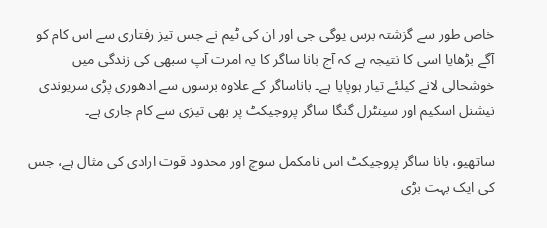خاص طور سے گزشتہ برس یوگی جی اور ان کی ٹیم نے جس تیز رفتاری سے اس کام کو آگے بڑھایا اسی کا نتیجہ ہے کہ آج بانا ساگر کا یہ امرت آپ سبھی کی زندگی میں خوشحالی لانے کیلئے تیار ہوپایا ہے۔ باناساگر کے علاوہ برسوں سے ادھوری پڑی سریوندی نیشنل اسکیم اور سینٹرل گنگا ساگر پروجیکٹ پر بھی تیزی سے کام جاری ہے۔

ساتھیو، بانا ساگر پروجیکٹ اس نامکمل سوچ اور محدود قوت ارادی کی مثال ہے، جس کی ایک بہت بڑی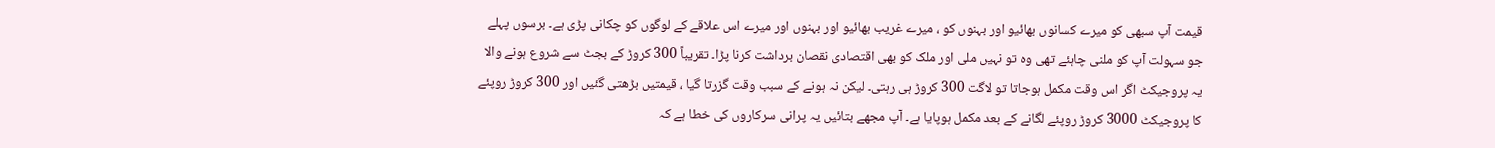قیمت آپ سبھی کو میرے کسانوں بھائیو اور بہنوں کو ، میرے غریب بھائیو اور بہنوں اور میرے اس علاقے کے لوگوں کو چکانی پڑی ہے۔ برسوں پہلے جو سہولت آپ کو ملنی چاہئے تھی وہ تو نہیں ملی اور ملک کو بھی اقتصادی نقصان برداشت کرنا پڑا۔ تقریباً 300 کروڑ کے بجٹ سے شروع ہونے والا یہ پروجیکٹ اگر اس وقت مکمل ہوجاتا تو لاگت 300 کروڑ ہی رہتی۔ لیکن نہ ہونے کے سبب وقت گزرتا گیا ، قیمتیں بڑھتی گئیں اور 300 کروڑ روپئے کا پروجیکٹ 3000 کروڑ روپئے لگانے کے بعد مکمل ہوپایا ہے۔ آپ مجھے بتائیں یہ پرانی سرکاروں کی خطا ہے کہ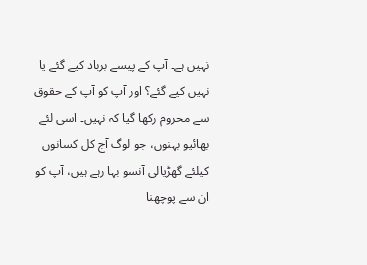نہیں ہے۔ آپ کے پیسے برباد کیے گئے یا نہیں کیے گئے؟ اور آپ کو آپ کے حقوق سے محروم رکھا گیا کہ نہیں۔ اسی لئے بھائیو بہنوں، جو لوگ آج کل کسانوں کیلئے گھڑیالی آنسو بہا رہے ہیں، آپ کو ان سے پوچھنا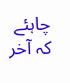چاہئے کہ آخر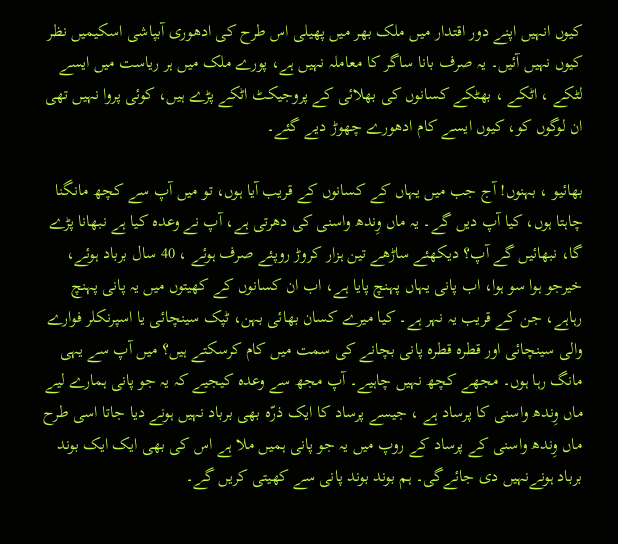کیوں انہیں اپنے دور اقتدار میں ملک بھر میں پھیلی اس طرح کی ادھوری آبپاشی اسکیمیں نظر کیوں نہیں آئیں۔ یہ صرف بانا ساگر کا معاملہ نہیں ہے، پورے ملک میں ہر ریاست میں ایسے لٹکے ، اٹکے ، بھٹکے کسانوں کی بھلائی کے پروجیکٹ اٹکے پڑے ہیں، کوئی پروا نہیں تھی ان لوگوں کو، کیوں ایسے کام ادھورے چھوڑ دیے گئے۔

بھائیو ، بہنوں! آج جب میں یہاں کے کسانوں کے قریب آیا ہوں، تو میں آپ سے کچھ مانگنا چاہتا ہوں، کیا آپ دیں گے۔ یہ ماں وِندھ واسنی کی دھرتی ہے، آپ نے وعدہ کیا ہے نبھانا پڑے گا، نبھائیں گے آپ؟ دیکھئے ساڑھے تین ہزار کروڑ روپئے صرف ہوئے ، 40 سال برباد ہوئے، خیرجو ہوا سو ہوا، اب پانی یہاں پہنچ پایا ہے، اب ان کسانوں کے کھیتوں میں یہ پانی پہنچ رہاہے، جن کے قریب یہ نہر ہے۔ کیا میرے کسان بھائی بہن، ٹپک سینچائی یا اسپرنکلر فوارے والی سینچائی اور قطرہ قطرہ پانی بچانے کی سمت میں کام کرسکتے ہیں؟ میں آپ سے یہی مانگ رہا ہوں۔ مجھے کچھ نہیں چاہیے۔ آپ مجھ سے وعدہ کیجیے کہ یہ جو پانی ہمارے لیے ماں وِندھ واسنی کا پرساد ہے ، جیسے پرساد کا ایک ذرّہ بھی برباد نہیں ہونے دیا جاتا اسی طرح ماں وِندھ واسنی کے پرساد کے روپ میں یہ جو پانی ہمیں ملا ہے اس کی بھی ایک ایک بوند برباد ہونےنہیں دی جائےگی۔ ہم بوند بوند پانی سے کھیتی کریں گے۔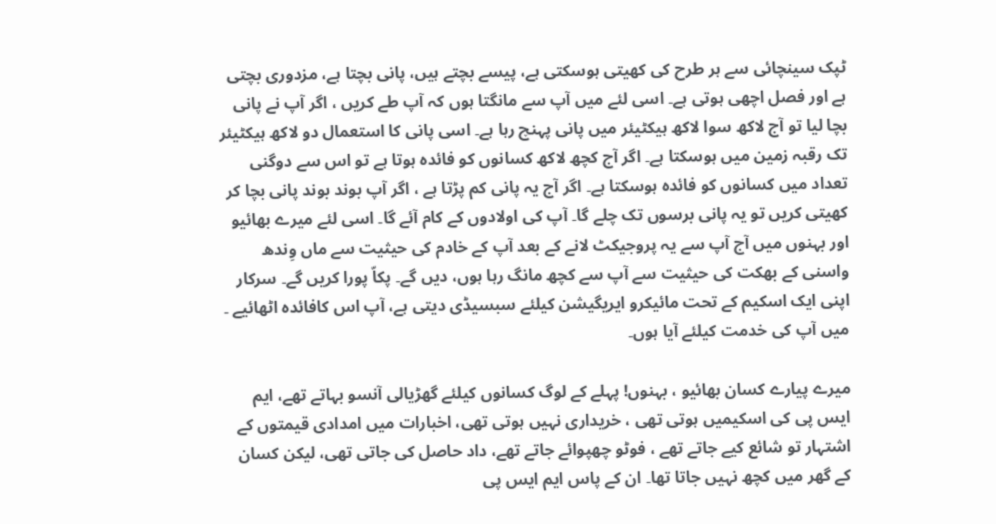ٹپک سینچائی سے ہر طرح کی کھیتی ہوسکتی ہے، پیسے بچتے ہیں، پانی بچتا ہے، مزدوری بچتی ہے اور فصل اچھی ہوتی ہے۔ اسی لئے میں آپ سے مانگتا ہوں کہ آپ طے کریں ، اگر آپ نے پانی بچا لیا تو آج لاکھ سوا لاکھ ہیکٹیئر میں پانی پہنچ رہا ہے۔ اسی پانی کا استعمال دو لاکھ ہیکٹیئر تک رقبہ زمین میں ہوسکتا ہے۔ اگر آج کچھ لاکھ کسانوں کو فائدہ ہوتا ہے تو اس سے دوگنی تعداد میں کسانوں کو فائدہ ہوسکتا ہے۔ اگر آج یہ پانی کم پڑتا ہے ، اگر آپ بوند بوند پانی بچا کر کھیتی کریں تو یہ پانی برسوں تک چلے گا۔ آپ کی اولادوں کے کام آئے گا۔ اسی لئے میرے بھائیو اور بہنوں میں آج آپ سے یہ پروجیکٹ لانے کے بعد آپ کے خادم کی حیثیت سے ماں وِندھ واسنی کے بھکت کی حیثیت سے آپ سے کچھ مانگ رہا ہوں، دیں گے۔ پکاّ پورا کریں گے۔ سرکار اپنی ایک اسکیم کے تحت مائیکرو ایریگیشن کیلئے سبسیڈی دیتی ہے، آپ اس کافائدہ اٹھائیے ۔ میں آپ کی خدمت کیلئے آیا ہوں۔

میرے پیارے کسان بھائیو ، بہنوں! پہلے کے لوگ کسانوں کیلئے گھڑیالی آنسو بہاتے تھے، ایم ایس پی کی اسکیمیں ہوتی تھی ، خریداری نہیں ہوتی تھی، اخبارات میں امدادی قیمتوں کے اشتہار تو شائع کیے جاتے تھے ، فوٹو چھپوائے جاتے تھے، داد حاصل کی جاتی تھی، لیکن کسان کے گھر میں کچھ نہیں جاتا تھا۔ ان کے پاس ایم ایس پی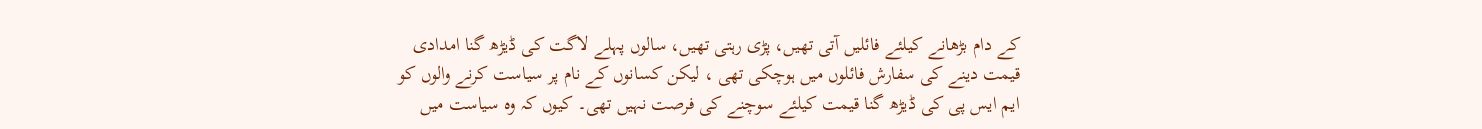کے دام بڑھانے کیلئے فائلیں آتی تھیں، پڑی رہتی تھیں، سالوں پہلے لاگت کی ڈیڑھ گنا امدادی قیمت دینے کی سفارش فائلوں میں ہوچکی تھی ، لیکن کسانوں کے نام پر سیاست کرنے والوں کو ایم ایس پی کی ڈیڑھ گنا قیمت کیلئے سوچنے کی فرصت نہیں تھی۔ کیوں کہ وہ سیاست میں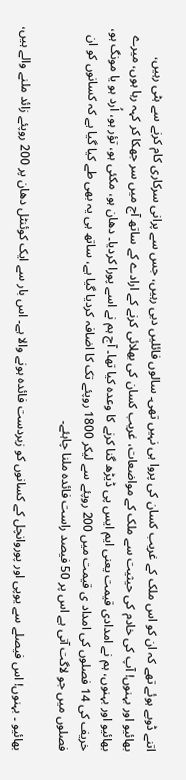اتنے ڈوبے ہوئے تھے کہ ان کو اس ملک کے غریب کسان کی پروا ہی نہیں تھی۔ سالوں فائلیں دبی رہیں، جس سے پرانی سرکاری کام کرنے سے ہٹی رہیں، بھائیو اور بہنوں! آپ کی خادم کی حیثیت سے ملک کے مواضعات، غریب کسان کی بھلائی کرنے کے ارادے کے ساتھ آج میں سر جھکا کر کہہ رہا ہوں، میرے بھائیو اور بہنوں، ہم نے امدادی قیمت یعنی ایم ایس پی ڈیڑھ گنا کرنے کا وعدہ کیا تھا۔ آج ہم نے اسے پورا کردیا۔ دھان ہو، مکئی ہو، تؤر ہو، اُرد ہو یا مونگ ہو، خریف کی 14 فصلوں کی امداد ی قیمت میں 200 روپئے سے لیکر 1800 روپئے تک کا اضافہ کردیا گیا ہے، ساتھ ہی یہ بھی طے کیا گیا ہے کہ کسانوں کو ان فصلوں میں جو لاگت آتی ہے اس پر 50 فیصد راست فائدہ ملنا چاہئے۔

بھائیو ۔ بہنوں! اس فیصلے سے یوپی اور پوروانچل کے کسانوں کو زبردست فائدہ ہونے والا ہے۔ اس بار سے ایک کوئنٹل دھان پر 200 روپئے زائد ملنے والے ہیں،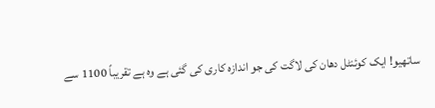ساتھیو! ایک کوئنٹل دھان کی لاگت کی جو اندازہ کاری کی گئی ہے وہ ہے تقریباً 1100 سے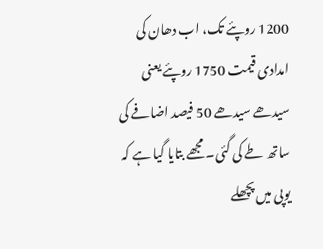1200 روپئے تک، اب دھان کی امدادی قیمت 1750 روپئے یعنی سیدھے سیدھے 50 فیصد اضافے کی ساتھ طے کی گئی۔ مجھے بتایا گیا ہے کہ یوپی میں پچھلے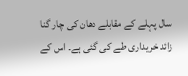سال پہلے کے مقابلے دھان کی چار گنا زائد خریداری طے کی گئی ہے۔ اس کے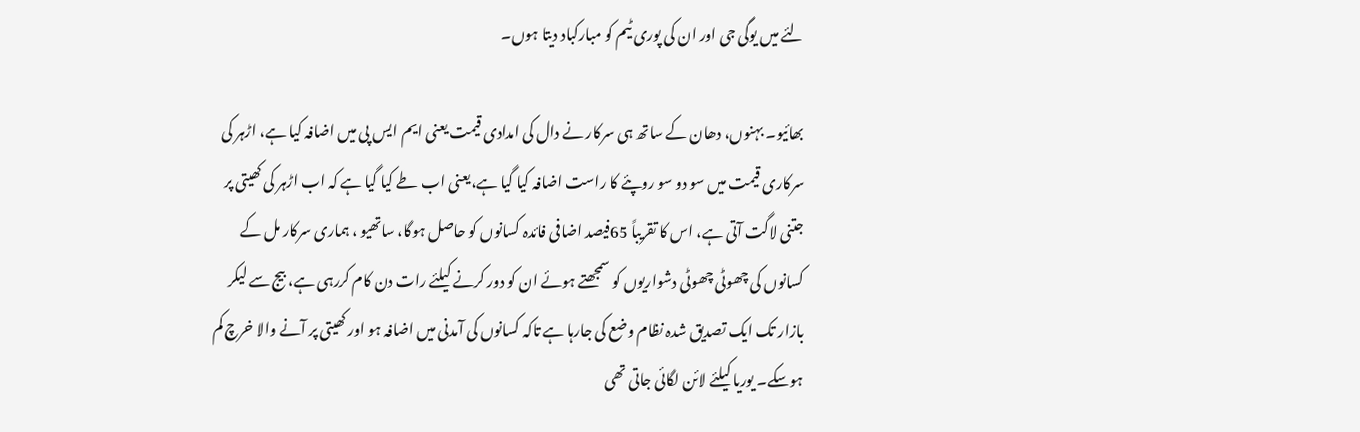لئے میں یوگی جی اور ان کی پوری ٹیم کو مبارکباد دیتا ہوں۔

بھائیو۔ بہنوں، دھان کے ساتھ ہی سرکار نے دال کی امدادی قیمت یعنی ایم ایس پی میں اضافہ کیا ہے، اڑہر کی سرکاری قیمت میں سو دو سو روپئے کا راست اضافہ کیا گیا ہے،یعنی اب طے کیا گیا ہے کہ اب اڑہر کی کھیتی پر جتنی لاگت آتی ہے، اس کا تقریباً 65فیصد اضافی فائدہ کسانوں کو حاصل ہوگا، ساتھیو ، ہماری سرکار مل کے کسانوں کی چھوٹی چھوٹی دشواریوں کو سمجھتے ہوئے ان کو دور کرنے کیلئے رات دن کام کررہی ہے، بیج سے لیکر بازار تک ایک تصدیق شدہ نظام وضع کی جارہا ہے تاکہ کسانوں کی آمدنی میں اضافہ ہو اور کھیتی پر آنے والا خرچ کم ہوسکے۔ یوریا کیلئے لائن لگائی جاتی تھی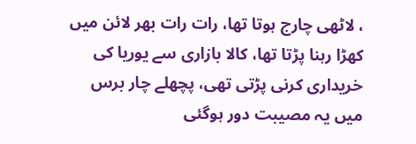، لاٹھی چارج ہوتا تھا، رات رات بھر لائن میں کھڑا رہنا پڑتا تھا، کالا بازاری سے یوریا کی خریداری کرنی پڑتی تھی، پچھلے چار برس میں یہ مصیبت دور ہوگئی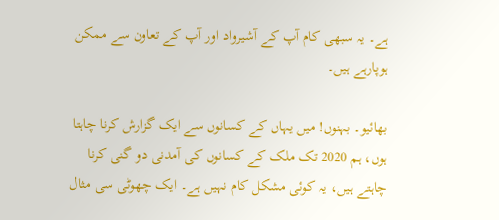ہے۔ یہ سبھی کام آپ کے آشیرواد اور آپ کے تعاون سے ممکن ہوپارہے ہیں۔

بھائیو۔ بہنوں! میں یہاں کے کسانوں سے ایک گزارش کرنا چاہتا ہوں، ہم 2020 تک ملک کے کسانوں کی آمدنی دو گنی کرنا چاہتے ہیں، یہ کوئی مشکل کام نہیں ہے۔ ایک چھوٹی سی مثال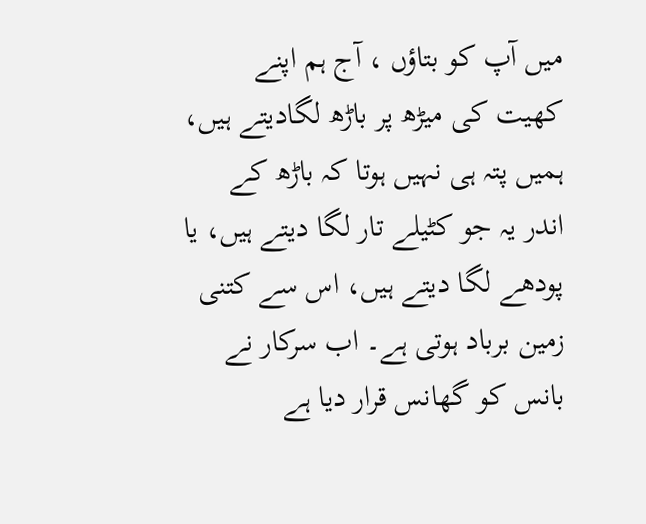میں آپ کو بتاؤں ، آج ہم اپنے کھیت کی میڑھ پر باڑھ لگادیتے ہیں، ہمیں پتہ ہی نہیں ہوتا کہ باڑھ کے اندر یہ جو کٹیلے تار لگا دیتے ہیں، یا پودھے لگا دیتے ہیں، اس سے کتنی زمین برباد ہوتی ہے۔ اب سرکار نے بانس کو گھانس قرار دیا ہے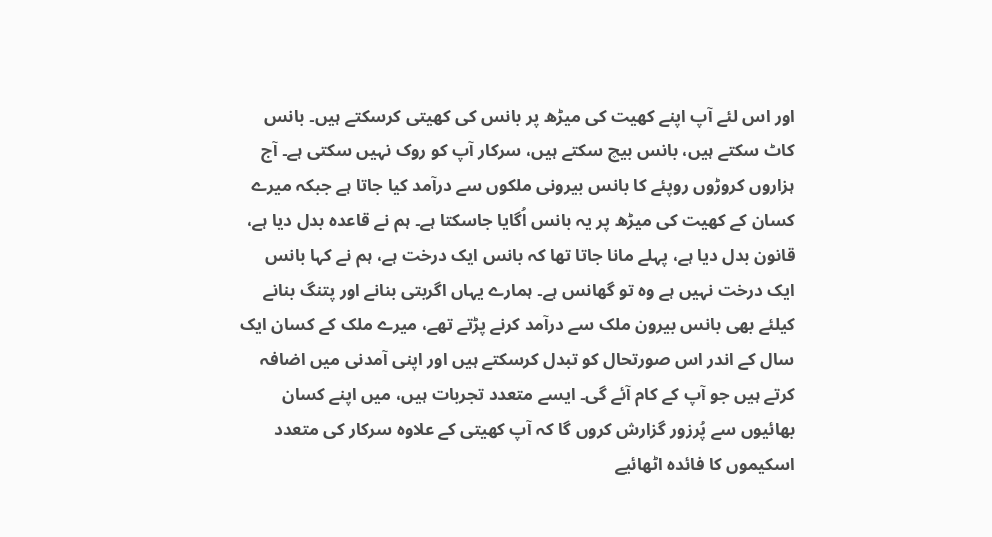اور اس لئے آپ اپنے کھیت کی میڑھ پر بانس کی کھیتی کرسکتے ہیں۔ بانس کاٹ سکتے ہیں، بانس بیچ سکتے ہیں، سرکار آپ کو روک نہیں سکتی ہے۔ آج ہزاروں کروڑوں روپئے کا بانس بیرونی ملکوں سے درآمد کیا جاتا ہے جبکہ میرے کسان کے کھیت کی میڑھ پر یہ بانس اُگایا جاسکتا ہے۔ ہم نے قاعدہ بدل دیا ہے، قانون بدل دیا ہے، پہلے مانا جاتا تھا کہ بانس ایک درخت ہے، ہم نے کہا بانس ایک درخت نہیں ہے وہ تو گھانس ہے۔ ہمارے یہاں اگربتی بنانے اور پتنگ بنانے کیلئے بھی بانس بیرون ملک سے درآمد کرنے پڑتے تھے، میرے ملک کے کسان ایک سال کے اندر اس صورتحال کو تبدل کرسکتے ہیں اور اپنی آمدنی میں اضافہ کرتے ہیں جو آپ کے کام آئے گی۔ ایسے متعدد تجربات ہیں، میں اپنے کسان بھائیوں سے پُرزور گزارش کروں گا کہ آپ کھیتی کے علاوہ سرکار کی متعدد اسکیموں کا فائدہ اٹھائیے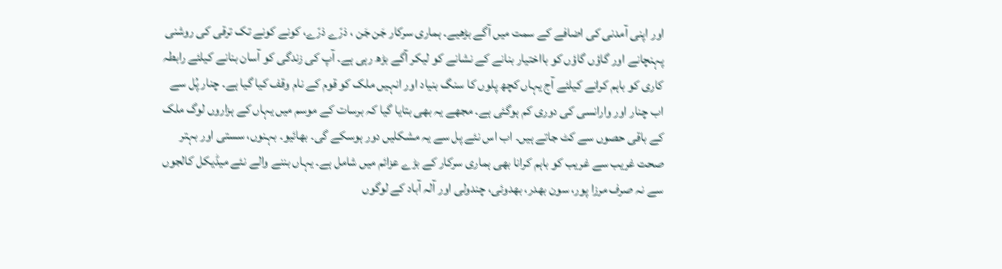اور اپنی آمدنی کی اضافے کے سمت میں آگے بڑھیے۔ ہماری سرکار جَن جَن ، ذرّے ذرّے، کونے کونے تک ترقی کی روشنی پہنچانے اور گاؤں گاؤں کو بااختیار بنانے کے نشانے کو لیکر آگے بڑھ رہی ہے۔ آپ کی زندگی کو آسان بنانے کیلئے رابطہ کاری کو باہم کرانے کیلئے آج یہاں کچھ پلوں کا سنگ بنیاد اور انہیں ملک کو قوم کے نام وقف کیا گیا ہے۔ چنار پُل سے اب چنار اور وارانسی کی دوری کم ہوگئی ہے۔ مجھے یہ بھی بتایا گیا کہ برسات کے موسم میں یہاں کے ہزاروں لوگ ملک کے باقی حصوں سے کٹ جاتے ہیں۔ اب اس نئے پل سے یہ مشکلیں دور ہوسکے گی۔ بھائیو۔ بہنوں، سستی اور بہتر صحت غریب سے غریب کو باہم کرانا بھی ہماری سرکار کے بڑے عزائم میں شامل ہے۔ یہاں بننے والے نئے میڈیکل کالجوں سے نہ صرف مرزا پور، سون بھدر، بھدوئی، چندولی اور آلہ آباد کے لوگوں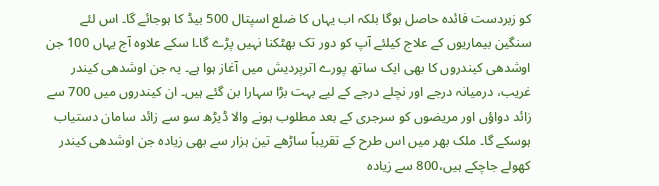کو زبردست فائدہ حاصل ہوگا بلکہ اب یہاں کا ضلع اسپتال 500 بیڈ کا ہوجائے گا۔ اس لئے سنگین بیماریوں کے علاج کیلئے آپ کو دور تک بھٹکنا نہیں پڑے گا۔ا سکے علاوہ آج یہاں 100 جن اوشدھی کیندروں کا بھی ایک ساتھ پورے اترپردیش میں آغاز ہوا ہے۔ یہ جن اوشدھی کیندر غریب، درمیانہ درجے اور نچلے درجے کے لیے بہت بڑا سہارا بن گئے ہیں۔ ان کیندروں میں 700 سے زائد دواؤں اور مریضوں کو سرجری کے بعد مطلوب ہونے والا ڈیڑھ سو سے زائد سامان دستیاب ہوسکے گا۔ ملک بھر میں اس طرح کے تقریباً ساڑھے تین ہزار سے بھی زیادہ جن اوشدھی کیندر کھولے جاچکے ہیں،800 سے زیادہ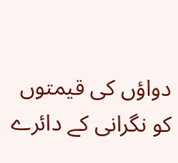دواؤں کی قیمتوں کو نگرانی کے دائرے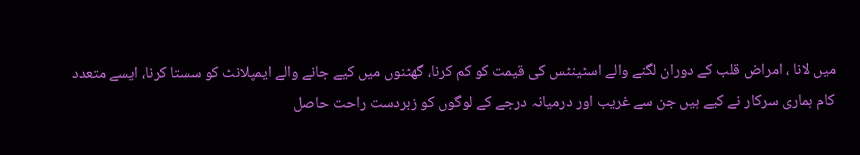میں لانا ، امراض قلب کے دوران لگنے والے اسٹینٹس کی قیمت کو کم کرنا، گھٹنوں میں کیے جانے والے ایمپلانٹ کو سستا کرنا، ایسے متعدد کام ہماری سرکار نے کیے ہیں جن سے غریب اور درمیانہ درجے کے لوگوں کو زبردست راحت حاصل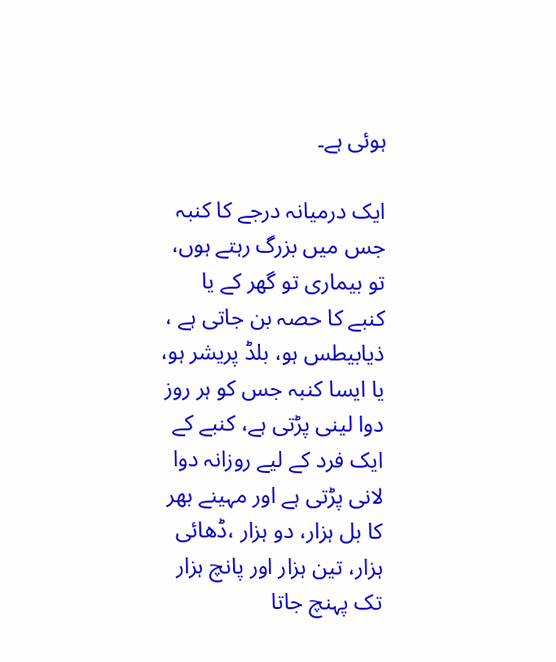ہوئی ہے۔

ایک درمیانہ درجے کا کنبہ جس میں بزرگ رہتے ہوں، تو بیماری تو گھر کے یا کنبے کا حصہ بن جاتی ہے ، ذیابیطس ہو، بلڈ پریشر ہو، یا ایسا کنبہ جس کو ہر روز دوا لینی پڑتی ہے، کنبے کے ایک فرد کے لیے روزانہ دوا لانی پڑتی ہے اور مہینے بھر کا بل ہزار، دو ہزار ،ڈھائی ہزار، تین ہزار اور پانچ ہزار تک پہنچ جاتا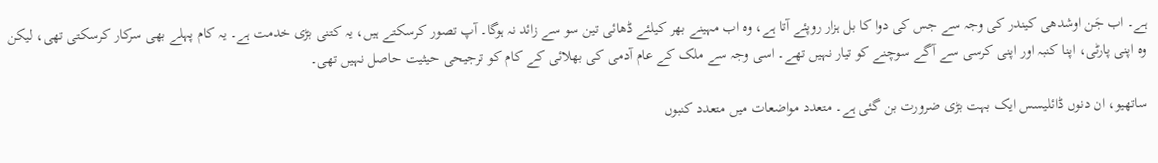ہے۔ اب جَن اوشدھی کیندر کی وجہ سے جس کی دوا کا بل ہزار روپئے آتا ہے، وہ اب مہینے بھر کیلئے ڈھائی تین سو سے زائد نہ ہوگا۔ آپ تصور کرسکتے ہیں، یہ کتنی بڑی خدمت ہے۔ یہ کام پہلے بھی سرکار کرسکتی تھی، لیکن وہ اپنی پارٹی، اپنا کنبہ اور اپنی کرسی سے آگے سوچنے کو تیار نہیں تھے۔ اسی وجہ سے ملک کے عام آدمی کی بھلائی کے کام کو ترجیحی حیثیت حاصل نہیں تھی۔

ساتھیو، ان دنوں ڈائلیسس ایک بہت بڑی ضرورت بن گئی ہے۔ متعدد مواضعات میں متعدد کنبوں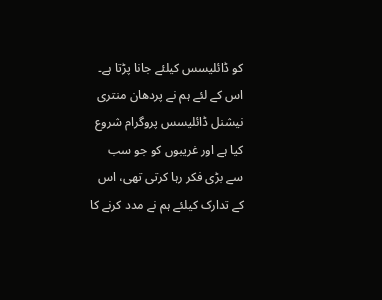کو ڈائلیسس کیلئے جانا پڑتا ہے۔ اس کے لئے ہم نے پردھان منتری نیشنل ڈائلیسس پروگرام شروع کیا ہے اور غریبوں کو جو سب سے بڑی فکر رہا کرتی تھی، اس کے تدارک کیلئے ہم نے مدد کرنے کا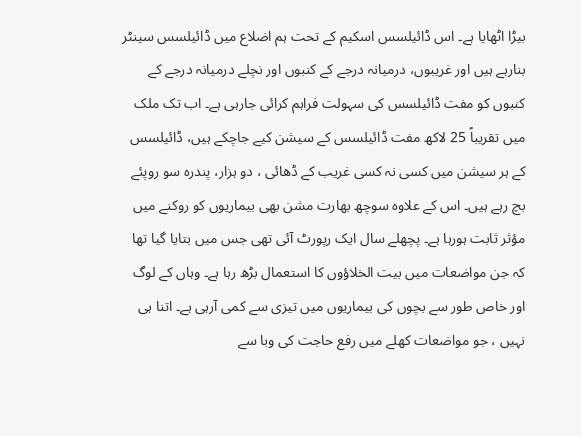بیڑا اٹھایا ہے۔ اس ڈائیلسس اسکیم کے تحت ہم اضلاع میں ڈائیلسس سینٹر بنارہے ہیں اور غریبوں، درمیانہ درجے کے کنبوں اور نچلے درمیانہ درجے کے کنبوں کو مفت ڈائیلسس کی سہولت فراہم کرائی جارہی ہے۔ اب تک ملک میں تقریباً 25 لاکھ مفت ڈائیلسس کے سیشن کیے جاچکے ہیں، ڈائیلسس کے ہر سیشن میں کسی نہ کسی غریب کے ڈھائی ، دو ہزار، پندرہ سو روپئے بچ رہے ہیں۔ اس کے علاوہ سوچھ بھارت مشن بھی بیماریوں کو روکنے میں مؤثر ثابت ہورہا ہے۔ پچھلے سال ایک رپورٹ آئی تھی جس میں بتایا گیا تھا کہ جن مواضعات میں بیت الخلاؤوں کا استعمال بڑھ رہا ہے۔ وہاں کے لوگ اور خاص طور سے بچوں کی بیماریوں میں تیزی سے کمی آرہی ہے۔ اتنا ہی نہیں ، جو مواضعات کھلے میں رفع حاجت کی وبا سے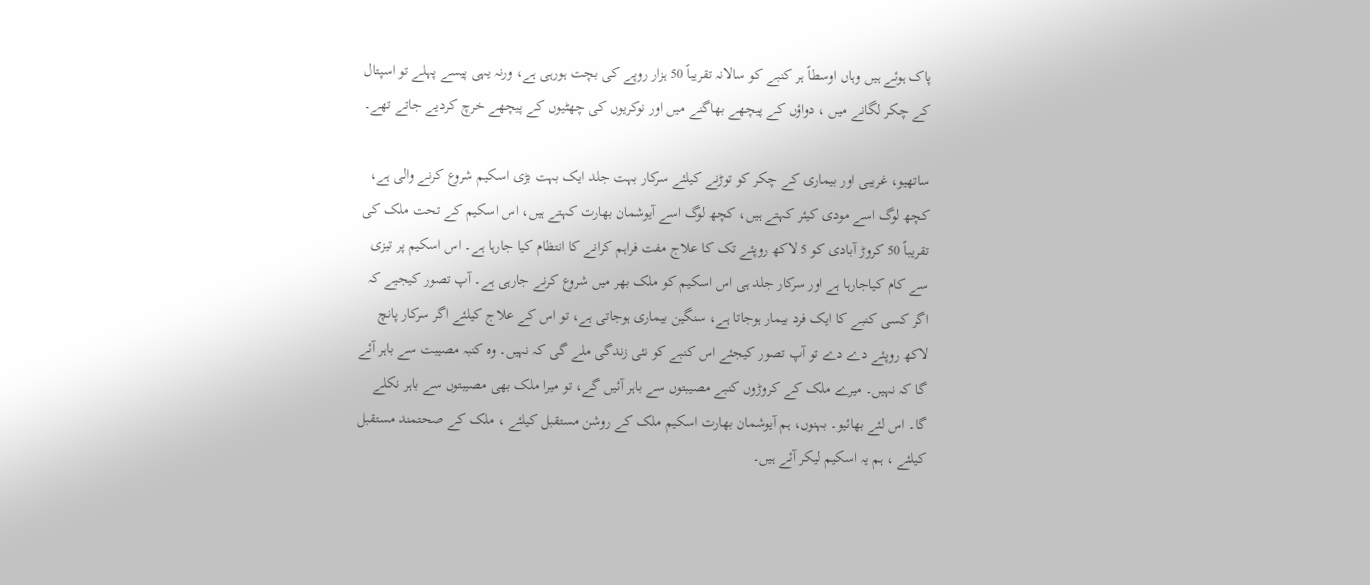پاک ہوئے ہیں وہاں اوسطاً ہر کنبے کو سالانہ تقریباً 50 ہزار روپے کی بچت ہورہی ہے، ورنہ یہی پیسے پہلے تو اسپتال کے چکر لگانے میں ، دواؤں کے پیچھے بھاگنے میں اور نوکریوں کی چھٹیوں کے پیچھے خرچ کردیے جاتے تھے۔

ساتھیو، غریبی اور بیماری کے چکر کو توڑنے کیلئے سرکار بہت جلد ایک بہت بڑی اسکیم شروع کرنے والی ہے، کچھ لوگ اسے مودی کیئر کہتے ہیں، کچھ لوگ اسے آیوشمان بھارت کہتے ہیں، اس اسکیم کے تحت ملک کی تقریباً 50 کروڑ آبادی کو 5 لاکھ روپئے تک کا علاج مفت فراہم کرانے کا انتظام کیا جارہا ہے۔ اس اسکیم پر تیزی سے کام کیاجارہا ہے اور سرکار جلد ہی اس اسکیم کو ملک بھر میں شروع کرنے جارہی ہے۔ آپ تصور کیجیے کہ اگر کسی کنبے کا ایک فرد بیمار ہوجاتا ہے، سنگین بیماری ہوجاتی ہے، تو اس کے علاج کیلئے اگر سرکار پانچ لاکھ روپئے دے دے تو آپ تصور کیجئے اس کنبے کو نئی زندگی ملے گی کہ نہیں۔ وہ کنبہ مصیبت سے باہر آئے گا کہ نہیں۔ میرے ملک کے کروڑوں کنبے مصیبتوں سے باہر آئیں گے، تو میرا ملک بھی مصیبتوں سے باہر نکلے گا۔ اس لئے بھائیو۔ بہنوں، ہم آیوشمان بھارت اسکیم ملک کے روشن مستقبل کیلئے ، ملک کے صحتمند مستقبل کیلئے ، ہم یہ اسکیم لیکر آئے ہیں۔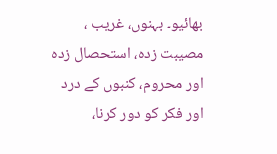بھائیو۔ بہنوں، غریب ، مصیبت زدہ، استحصال زدہ اور محروم، کنبوں کے درد اور فکر کو دور کرنا،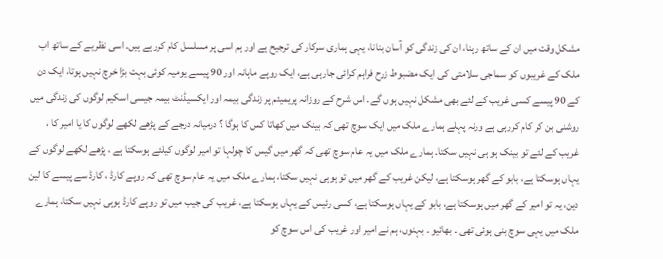مشکل وقت میں ان کے ساتھ رہنا، ان کی زندگی کو آسان بنانا، یہی ہماری سرکار کی ترجیح ہے اور ہم اسی پر مسلسل کام کررہے ہیں۔ اسی نظریے کے ساتھ اب ملک کے غریبوں کو سماجی سلامتی کی ایک مضبوط زرح فراہم کرائی جارہی ہے، ایک روپے ماہانہ اور 90 پیسے یومیہ کوئی بہت بڑا خرچ نہیں ہوتا، ایک دن کے 90 پیسے کسی غریب کے لئے بھی مشکل نہیں ہوں گے۔ اس شرح کے روزانہ پریمیئم پر زندگی بیمہ اور ایکسیڈنٹ بیمہ جیسی اسکیم لوگوں کی زندگی میں روشنی بن کر کام کررہی ہے ورنہ پہلے ہمارے ملک میں ایک سوچ تھی کہ بینک میں کھاتا کس کا ہوگا ؟ درمیانہ درجے کے پڑھے لکھے لوگوں کا یا امیر کا ، غریب کے لئے تو بینک ہو ہی نہیں سکتا۔ ہمارے ملک میں یہ عام سوچ تھی کہ گھر میں گیس کا چولہا تو امیر لوگوں کیلئے ہوسکتا ہے ، پڑھے لکھے لوگوں کے یہاں ہوسکتا ہے، بابو کے گھر ہوسکتا ہے، لیکن غریب کے گھر میں تو ہوہی نہیں سکتا، ہمارے ملک میں یہ عام سوچ تھی کہ روپے کارڈ ، کارڈ سے پیسے کا لین دین، یہ تو امیر کے گھر میں ہوسکتا ہے، بابو کے یہاں ہوسکتا ہے، کسی رئیس کے یہاں ہوسکتا ہے، غریب کی جیب میں تو روپے کارڈ ہوہی نہیں سکتا، ہمارے ملک میں یہی سوچ بنی ہوئی تھی ۔ بھائیو ۔ بہنوں، ہم نے امیر اور غریب کی اس سوچ کو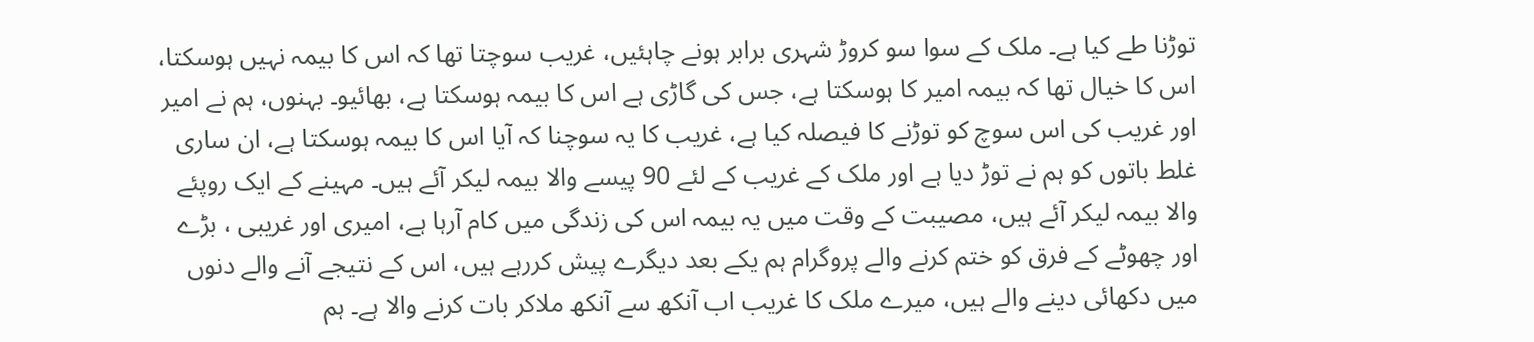توڑنا طے کیا ہے۔ ملک کے سوا سو کروڑ شہری برابر ہونے چاہئیں، غریب سوچتا تھا کہ اس کا بیمہ نہیں ہوسکتا، اس کا خیال تھا کہ بیمہ امیر کا ہوسکتا ہے، جس کی گاڑی ہے اس کا بیمہ ہوسکتا ہے، بھائیو۔ بہنوں، ہم نے امیر اور غریب کی اس سوچ کو توڑنے کا فیصلہ کیا ہے، غریب کا یہ سوچنا کہ آیا اس کا بیمہ ہوسکتا ہے، ان ساری غلط باتوں کو ہم نے توڑ دیا ہے اور ملک کے غریب کے لئے 90 پیسے والا بیمہ لیکر آئے ہیں۔ مہینے کے ایک روپئے والا بیمہ لیکر آئے ہیں، مصیبت کے وقت میں یہ بیمہ اس کی زندگی میں کام آرہا ہے، امیری اور غریبی ، بڑے اور چھوٹے کے فرق کو ختم کرنے والے پروگرام ہم یکے بعد دیگرے پیش کررہے ہیں، اس کے نتیجے آنے والے دنوں میں دکھائی دینے والے ہیں، میرے ملک کا غریب اب آنکھ سے آنکھ ملاکر بات کرنے والا ہے۔ ہم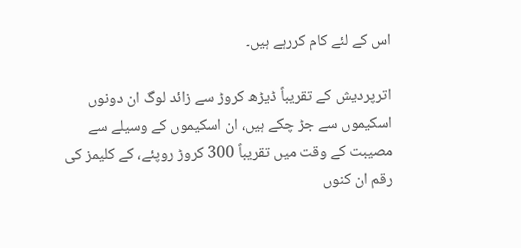اس کے لئے کام کررہے ہیں۔

اترپردیش کے تقریباً ڈیڑھ کروڑ سے زائد لوگ ان دونوں اسکیموں سے جڑ چکے ہیں، ان اسکیموں کے وسیلے سے مصیبت کے وقت میں تقریباً 300 کروڑ روپئے، کے کلیمز کی رقم ان کنوں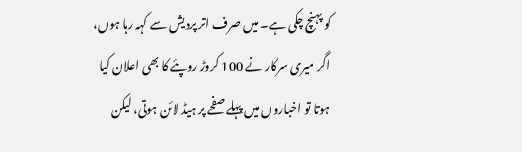کو پہنچ چکی ہے۔ میں صرف اتر پردیش سے کہہ رہا ہوں، اگر میری سرکار نے 100 کروڑ روپئے کا بھی اعلان کیا ہوتا تو اخباروں میں پہلے صفحے پر ہیڈ لائن ہوتی، لیکن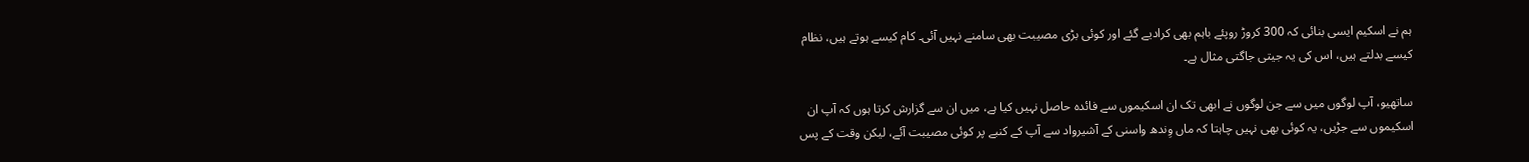ہم نے اسکیم ایسی بنائی کہ 300 کروڑ روپئے باہم بھی کرادیے گئے اور کوئی بڑی مصیبت بھی سامنے نہیں آئی۔ کام کیسے ہوتے ہیں، نظام کیسے بدلتے ہیں، اس کی یہ جیتی جاگتی مثال ہے۔

ساتھیو، آپ لوگوں میں سے جن لوگوں نے ابھی تک ان اسکیموں سے فائدہ حاصل نہیں کیا ہے، میں ان سے گزارش کرتا ہوں کہ آپ ان اسکیموں سے جڑیں، یہ کوئی بھی نہیں چاہتا کہ ماں وِندھ واسنی کے آشیرواد سے آپ کے کنبے پر کوئی مصیبت آئے، لیکن وقت کے پس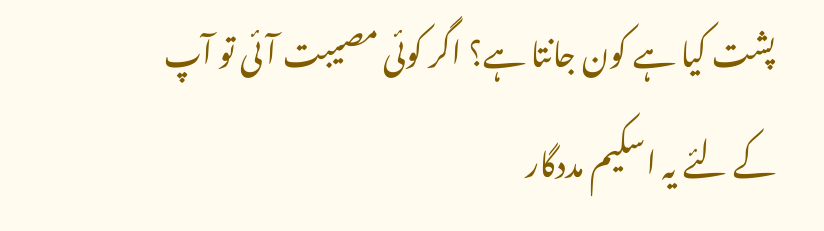پشت کیا ہے کون جانتا ہے؟ اگر کوئی مصیبت آئی تو آپ کے لئے یہ اسکیم مددگار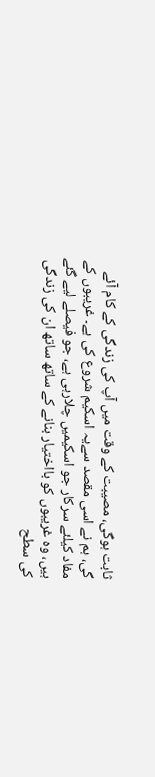ثابت ہوگی، مصیبت کے وقت میں آپ کی زندگی کے کام آئے گی، ہم نے اسی مقصد سےیہ اسکیم شروع کی ہے۔ غریبوں کے مفاد کیلئے سرکار جو اسکیمیں چلارہی ہے، جو فیصلے لیے گئے ہیں، وہ غریبوں کو بااختیار بنانے کے ساتھ ساتھ ان کی زندگی کی سطح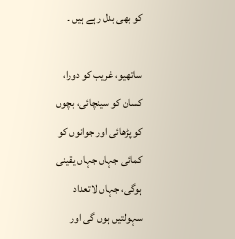کو بھی بدل رہے ہیں ۔

ساتھیو، غریب کو دورا، کسان کو سینچائی، بچوں کو پڑھائی اور جوانوں کو کمائی جہاں جہاں یقینی ہوگی، جہاں لاتعداد سہولتیں ہوں گی اور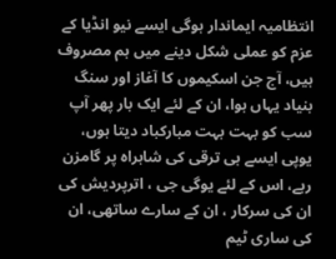انتظامیہ ایماندار ہوگی ایسے نیو انڈیا کے عزم کو عملی شکل دینے میں ہم مصروف ہیں، آج جن اسکیموں کا آغاز اور سنگ بنیاد یہاں ہوا، ان کے لئے ایک بار پھر آپ سب کو بہت بہت مبارکباد دیتا ہوں، یوپی ایسے ہی ترقی کی شاہراہ پر گامزن رہے، اس کے لئے یوگی جی ، اترپردیش کی ان کی سرکار ، ان کے سارے ساتھی، ان کی ساری ٹیم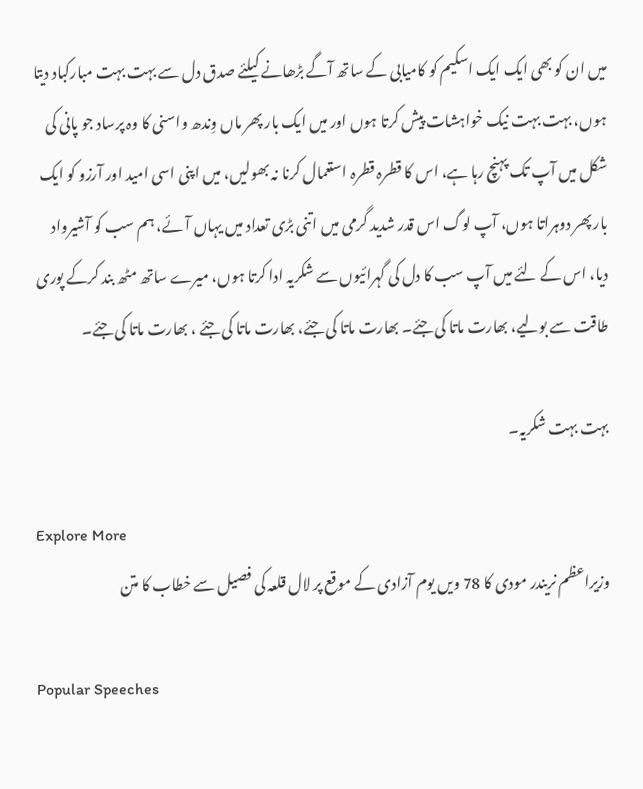میں ان کو بھی ایک ایک اسکیم کو کامیابی کے ساتھ آگے بڑھانے کیلئے صدق دل سے بہت بہت مبارکباد دیتا ہوں، بہت بہت نیک خواہشات پیش کرتا ہوں اور میں ایک بار پھر ماں وِندھ واسنی کا وہ پرساد جو پانی کی شکل میں آپ تک پہنچ رہا ہے، اس کا قطرہ قطرہ استعمال کرنا نہ بھولیں، میں اپنی اسی امید اور آرزو کو ایک بار پھر دوہراتا ہوں، آپ لوگ اس قدر شدید گرمی میں اتنی بڑی تعداد میں یہاں آئے، ہم سب کو آشیرواد دیا، اس کے لئے میں آپ سب کا دل کی گہرائیوں سے شکریہ ادا کرتا ہوں، میرے ساتھ مٹھ بند کرکے پوری طاقت سے بولیے، بھارت ماتا کی جئے۔ بھارت ماتا کی جئے، بھارت ماتا کی جئے ، بھارت ماتا کی جئے۔

بہت بہت شکریہ۔

Explore More
وزیراعظم نریندر مودی کا 78 ویں یوم آزادی کے موقع پر لال قلعہ کی فصیل سے خطاب کا متن

Popular Speeches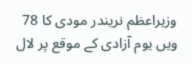وزیراعظم نریندر مودی کا 78 ویں یوم آزادی کے موقع پر لال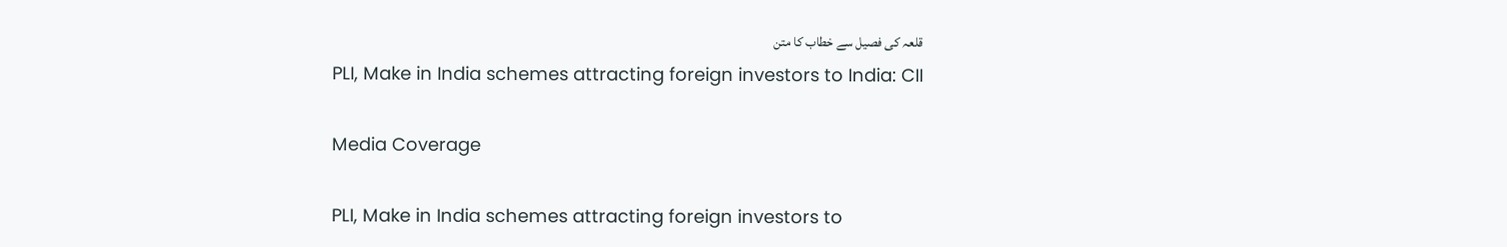قلعہ کی فصیل سے خطاب کا متن
PLI, Make in India schemes attracting foreign investors to India: CII

Media Coverage

PLI, Make in India schemes attracting foreign investors to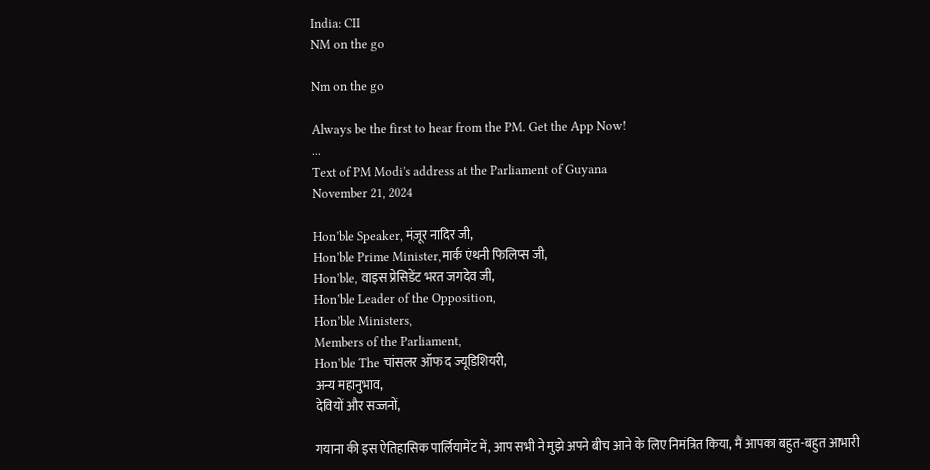India: CII
NM on the go

Nm on the go

Always be the first to hear from the PM. Get the App Now!
...
Text of PM Modi's address at the Parliament of Guyana
November 21, 2024

Hon’ble Speaker, मंज़ूर नादिर जी,
Hon’ble Prime Minister,मार्क एंथनी फिलिप्स जी,
Hon’ble, वाइस प्रेसिडेंट भरत जगदेव जी,
Hon’ble Leader of the Opposition,
Hon’ble Ministers,
Members of the Parliament,
Hon’ble The चांसलर ऑफ द ज्यूडिशियरी,
अन्य महानुभाव,
देवियों और सज्जनों,

गयाना की इस ऐतिहासिक पार्लियामेंट में, आप सभी ने मुझे अपने बीच आने के लिए निमंत्रित किया, मैं आपका बहुत-बहुत आभारी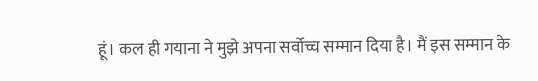हूं। कल ही गयाना ने मुझे अपना सर्वोच्च सम्मान दिया है। मैं इस सम्मान के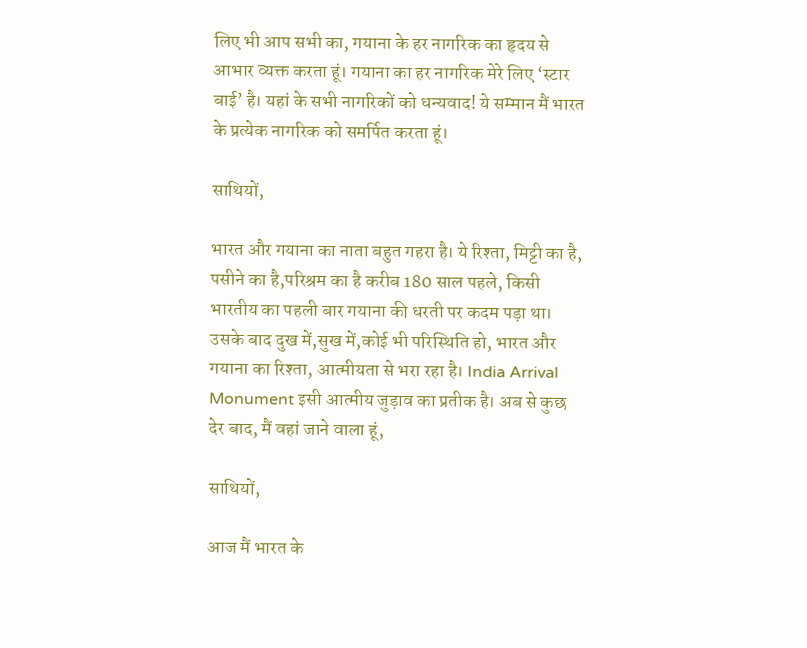लिए भी आप सभी का, गयाना के हर नागरिक का हृदय से आभार व्यक्त करता हूं। गयाना का हर नागरिक मेरे लिए ‘स्टार बाई’ है। यहां के सभी नागरिकों को धन्यवाद! ये सम्मान मैं भारत के प्रत्येक नागरिक को समर्पित करता हूं।

साथियों,

भारत और गयाना का नाता बहुत गहरा है। ये रिश्ता, मिट्टी का है, पसीने का है,परिश्रम का है करीब 180 साल पहले, किसी भारतीय का पहली बार गयाना की धरती पर कदम पड़ा था। उसके बाद दुख में,सुख में,कोई भी परिस्थिति हो, भारत और गयाना का रिश्ता, आत्मीयता से भरा रहा है। India Arrival Monument इसी आत्मीय जुड़ाव का प्रतीक है। अब से कुछ देर बाद, मैं वहां जाने वाला हूं,

साथियों,

आज मैं भारत के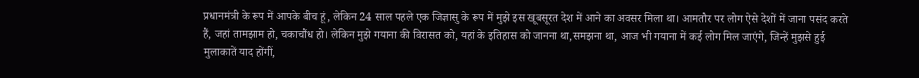प्रधानमंत्री के रूप में आपके बीच हूं, लेकिन 24 साल पहले एक जिज्ञासु के रूप में मुझे इस खूबसूरत देश में आने का अवसर मिला था। आमतौर पर लोग ऐसे देशों में जाना पसंद करते हैं, जहां तामझाम हो, चकाचौंध हो। लेकिन मुझे गयाना की विरासत को, यहां के इतिहास को जानना था,समझना था, आज भी गयाना में कई लोग मिल जाएंगे, जिन्हें मुझसे हुई मुलाकातें याद होंगीं,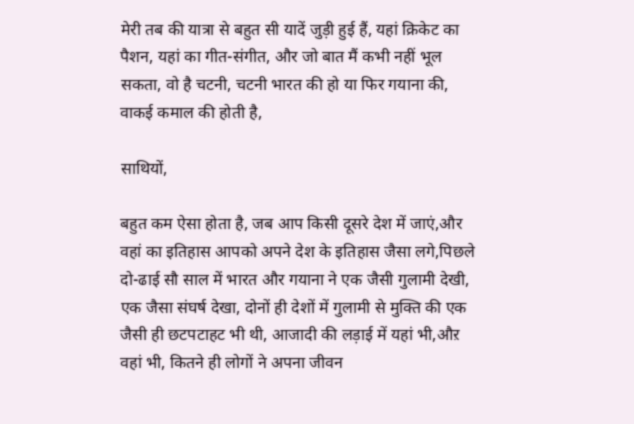मेरी तब की यात्रा से बहुत सी यादें जुड़ी हुई हैं, यहां क्रिकेट का पैशन, यहां का गीत-संगीत, और जो बात मैं कभी नहीं भूल सकता, वो है चटनी, चटनी भारत की हो या फिर गयाना की, वाकई कमाल की होती है,

साथियों,

बहुत कम ऐसा होता है, जब आप किसी दूसरे देश में जाएं,और वहां का इतिहास आपको अपने देश के इतिहास जैसा लगे,पिछले दो-ढाई सौ साल में भारत और गयाना ने एक जैसी गुलामी देखी, एक जैसा संघर्ष देखा, दोनों ही देशों में गुलामी से मुक्ति की एक जैसी ही छटपटाहट भी थी, आजादी की लड़ाई में यहां भी,औऱ वहां भी, कितने ही लोगों ने अपना जीवन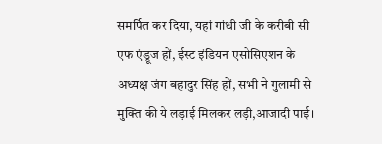समर्पित कर दिया, यहां गांधी जी के करीबी सी एफ एंड्रूज हों, ईस्ट इंडियन एसोसिएशन के अध्यक्ष जंग बहादुर सिंह हों, सभी ने गुलामी से मुक्ति की ये लड़ाई मिलकर लड़ी,आजादी पाई।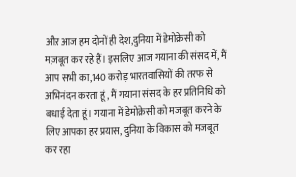औऱ आज हम दोनों ही देश,दुनिया में डेमोक्रेसी को मज़बूत कर रहे हैं। इसलिए आज गयाना की संसद में, मैं आप सभी का,140 करोड़ भारतवासियों की तरफ से अभिनंदन करता हूं, मैं गयाना संसद के हर प्रतिनिधि को बधाई देता हूं। गयाना में डेमोक्रेसी को मजबूत करने के लिए आपका हर प्रयास, दुनिया के विकास को मजबूत कर रहा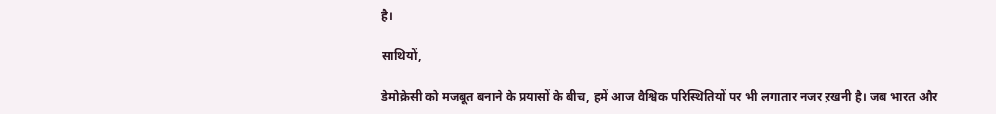है।

साथियों,

डेमोक्रेसी को मजबूत बनाने के प्रयासों के बीच, हमें आज वैश्विक परिस्थितियों पर भी लगातार नजर ऱखनी है। जब भारत और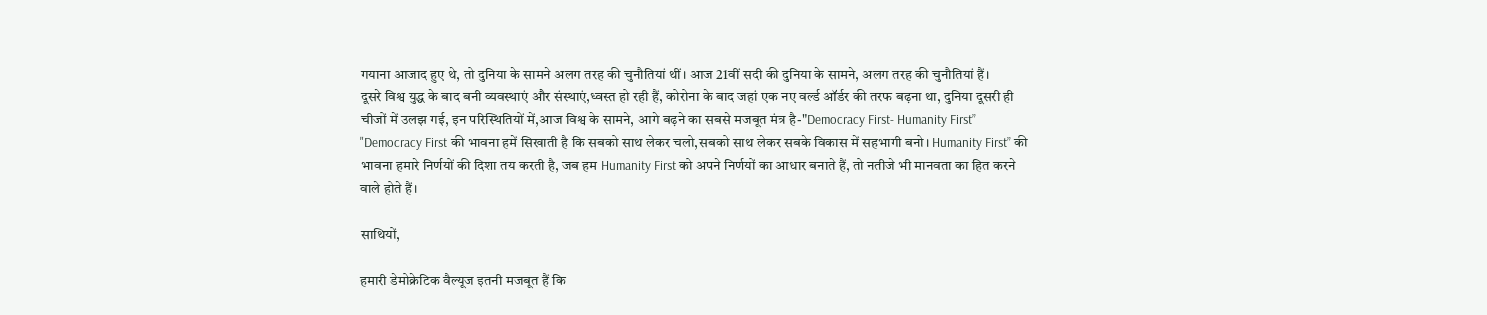गयाना आजाद हुए थे, तो दुनिया के सामने अलग तरह की चुनौतियां थीं। आज 21वीं सदी की दुनिया के सामने, अलग तरह की चुनौतियां हैं।
दूसरे विश्व युद्ध के बाद बनी व्यवस्थाएं और संस्थाएं,ध्वस्त हो रही हैं, कोरोना के बाद जहां एक नए वर्ल्ड ऑर्डर की तरफ बढ़ना था, दुनिया दूसरी ही चीजों में उलझ गई, इन परिस्थितियों में,आज विश्व के सामने, आगे बढ़ने का सबसे मजबूत मंत्र है-"Democracy First- Humanity First” "Democracy First की भावना हमें सिखाती है कि सबको साथ लेकर चलो,सबको साथ लेकर सबके विकास में सहभागी बनो। Humanity First” की भावना हमारे निर्णयों की दिशा तय करती है, जब हम Humanity First को अपने निर्णयों का आधार बनाते हैं, तो नतीजे भी मानवता का हित करने वाले होते हैं।

साथियों,

हमारी डेमोक्रेटिक वैल्यूज इतनी मजबूत हैं कि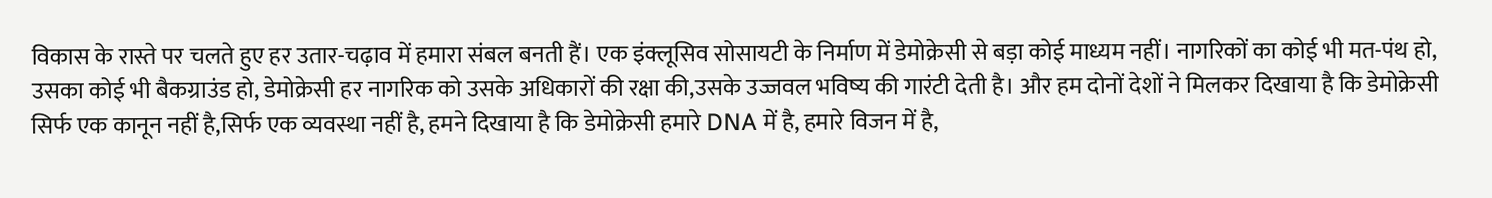विकास के रास्ते पर चलते हुए हर उतार-चढ़ाव में हमारा संबल बनती हैं। एक इंक्लूसिव सोसायटी के निर्माण में डेमोक्रेसी से बड़ा कोई माध्यम नहीं। नागरिकों का कोई भी मत-पंथ हो, उसका कोई भी बैकग्राउंड हो, डेमोक्रेसी हर नागरिक को उसके अधिकारों की रक्षा की,उसके उज्जवल भविष्य की गारंटी देती है। और हम दोनों देशों ने मिलकर दिखाया है कि डेमोक्रेसी सिर्फ एक कानून नहीं है,सिर्फ एक व्यवस्था नहीं है, हमने दिखाया है कि डेमोक्रेसी हमारे DNA में है, हमारे विजन में है,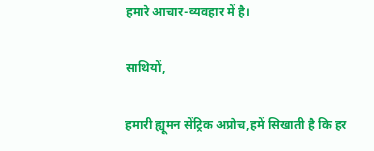हमारे आचार-व्यवहार में है।

साथियों,

हमारी ह्यूमन सेंट्रिक अप्रोच,हमें सिखाती है कि हर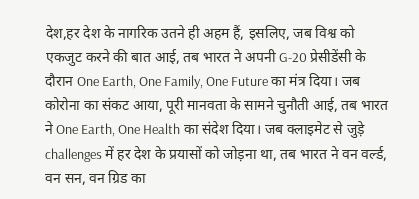देश,हर देश के नागरिक उतने ही अहम हैं, इसलिए, जब विश्व को एकजुट करने की बात आई, तब भारत ने अपनी G-20 प्रेसीडेंसी के दौरान One Earth, One Family, One Future का मंत्र दिया। जब कोरोना का संकट आया, पूरी मानवता के सामने चुनौती आई, तब भारत ने One Earth, One Health का संदेश दिया। जब क्लाइमेट से जुड़े challenges में हर देश के प्रयासों को जोड़ना था, तब भारत ने वन वर्ल्ड, वन सन, वन ग्रिड का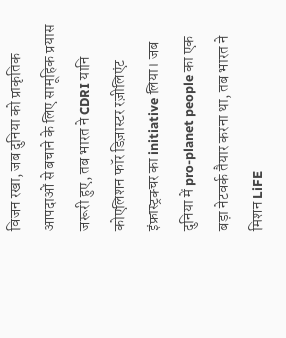विजन रखा, जब दुनिया को प्राकृतिक आपदाओं से बचाने के लिए सामूहिक प्रयास जरूरी हुए, तब भारत ने CDRI यानि कोएलिशन फॉर डिज़ास्टर रज़ीलिएंट इंफ्रास्ट्रक्चर का initiative लिया। जब दुनिया में pro-planet people का एक बड़ा नेटवर्क तैयार करना था, तब भारत ने मिशन LiFE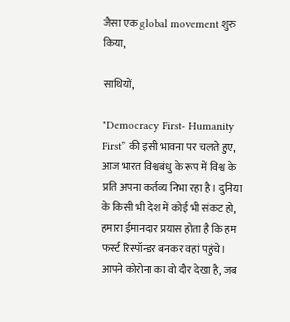जैसा एक global movement शुरु किया,

साथियों,

"Democracy First- Humanity First” की इसी भावना पर चलते हुए, आज भारत विश्वबंधु के रूप में विश्व के प्रति अपना कर्तव्य निभा रहा है। दुनिया के किसी भी देश में कोई भी संकट हो, हमारा ईमानदार प्रयास होता है कि हम फर्स्ट रिस्पॉन्डर बनकर वहां पहुंचे। आपने कोरोना का वो दौर देखा है, जब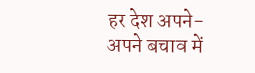हर देश अपने-अपने बचाव में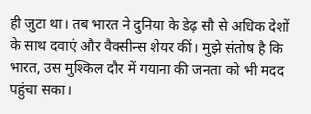ही जुटा था। तब भारत ने दुनिया के डेढ़ सौ से अधिक देशों के साथ दवाएं और वैक्सीन्स शेयर कीं। मुझे संतोष है कि भारत, उस मुश्किल दौर में गयाना की जनता को भी मदद पहुंचा सका।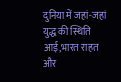दुनिया में जहां-जहां युद्ध की स्थिति आई,भारत राहत और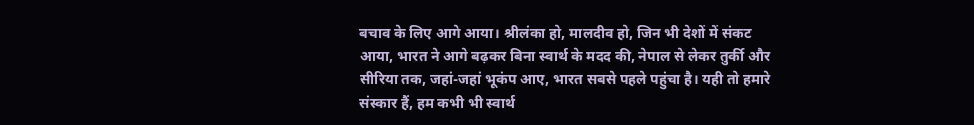बचाव के लिए आगे आया। श्रीलंका हो, मालदीव हो, जिन भी देशों में संकट आया, भारत ने आगे बढ़कर बिना स्वार्थ के मदद की, नेपाल से लेकर तुर्की और सीरिया तक, जहां-जहां भूकंप आए, भारत सबसे पहले पहुंचा है। यही तो हमारे संस्कार हैं, हम कभी भी स्वार्थ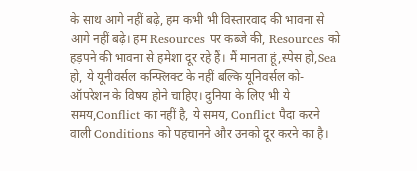के साथ आगे नहीं बढ़े, हम कभी भी विस्तारवाद की भावना से आगे नहीं बढ़े। हम Resources पर कब्जे की, Resources को हड़पने की भावना से हमेशा दूर रहे हैं। मैं मानता हूं,स्पेस हो,Sea हो, ये यूनीवर्सल कन्फ्लिक्ट के नहीं बल्कि यूनिवर्सल को-ऑपरेशन के विषय होने चाहिए। दुनिया के लिए भी ये समय,Conflict का नहीं है, ये समय, Conflict पैदा करने वाली Conditions को पहचानने और उनको दूर करने का है।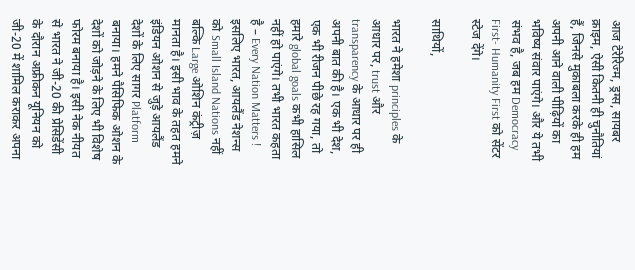आज टेरेरिज्म, ड्रग्स, सायबर क्राइम, ऐसी कितनी ही चुनौतियां हैं, जिनसे मुकाबला करके ही हम अपनी आने वाली पीढ़ियों का भविष्य संवार पाएंगे। और ये तभी संभव है, जब हम Democracy First- Humanity First को सेंटर स्टेज देंगे।

साथियों,

भारत ने हमेशा principles के आधार पर, trust और transparency के आधार पर ही अपनी बात की है। एक भी देश, एक भी रीजन पीछे रह गया, तो हमारे global goals कभी हासिल नहीं हो पाएंगे। तभी भारत कहता है – Every Nation Matters ! इसलिए भारत, आयलैंड नेशन्स को Small Island Nations नहीं बल्कि Large ओशिन कंट्रीज़ मानता है। इसी भाव के तहत हमने इंडियन ओशन से जुड़े आयलैंड देशों के लिए सागर Platform बनाया। हमने पैसिफिक ओशन के देशों को जोड़ने के लिए भी विशेष फोरम बनाया है। इसी नेक नीयत से भारत ने जी-20 की प्रेसिडेंसी के दौरान अफ्रीकन यूनियन को जी-20 में शामिल कराकर अपना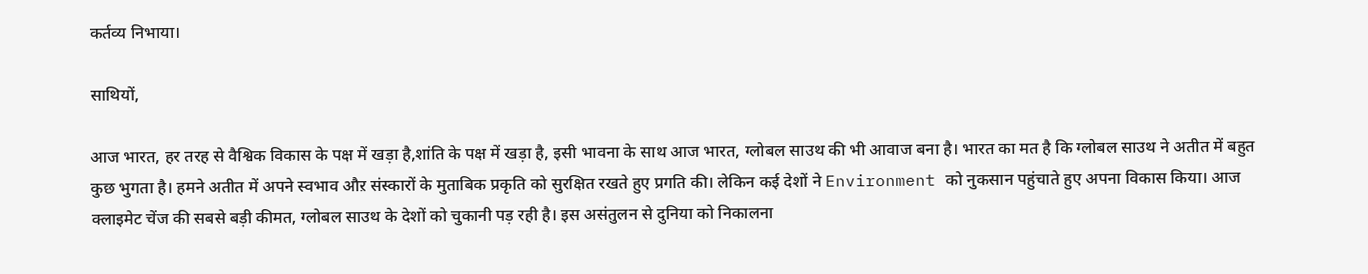कर्तव्य निभाया।

साथियों,

आज भारत, हर तरह से वैश्विक विकास के पक्ष में खड़ा है,शांति के पक्ष में खड़ा है, इसी भावना के साथ आज भारत, ग्लोबल साउथ की भी आवाज बना है। भारत का मत है कि ग्लोबल साउथ ने अतीत में बहुत कुछ भुगता है। हमने अतीत में अपने स्वभाव औऱ संस्कारों के मुताबिक प्रकृति को सुरक्षित रखते हुए प्रगति की। लेकिन कई देशों ने Environment को नुकसान पहुंचाते हुए अपना विकास किया। आज क्लाइमेट चेंज की सबसे बड़ी कीमत, ग्लोबल साउथ के देशों को चुकानी पड़ रही है। इस असंतुलन से दुनिया को निकालना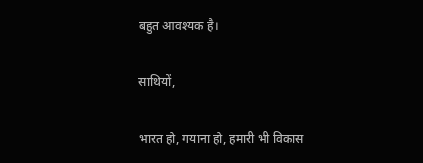बहुत आवश्यक है।

साथियों,

भारत हो, गयाना हो, हमारी भी विकास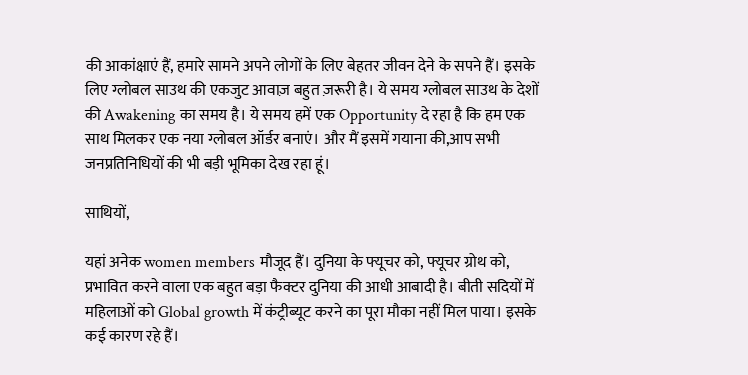की आकांक्षाएं हैं, हमारे सामने अपने लोगों के लिए बेहतर जीवन देने के सपने हैं। इसके लिए ग्लोबल साउथ की एकजुट आवाज़ बहुत ज़रूरी है। ये समय ग्लोबल साउथ के देशों की Awakening का समय है। ये समय हमें एक Opportunity दे रहा है कि हम एक साथ मिलकर एक नया ग्लोबल ऑर्डर बनाएं। और मैं इसमें गयाना की,आप सभी जनप्रतिनिधियों की भी बड़ी भूमिका देख रहा हूं।

साथियों,

यहां अनेक women members मौजूद हैं। दुनिया के फ्यूचर को, फ्यूचर ग्रोथ को, प्रभावित करने वाला एक बहुत बड़ा फैक्टर दुनिया की आधी आबादी है। बीती सदियों में महिलाओं को Global growth में कंट्रीब्यूट करने का पूरा मौका नहीं मिल पाया। इसके कई कारण रहे हैं।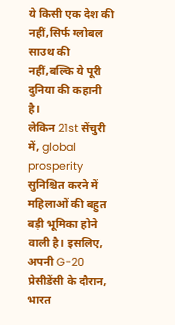ये किसी एक देश की नहीं,सिर्फ ग्लोबल साउथ की नहीं,बल्कि ये पूरी दुनिया की कहानी है।
लेकिन 21st सेंचुरी में, global prosperity सुनिश्चित करने में महिलाओं की बहुत बड़ी भूमिका होने वाली है। इसलिए, अपनी G-20 प्रेसीडेंसी के दौरान, भारत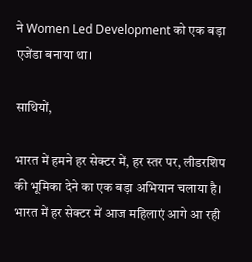ने Women Led Development को एक बड़ा एजेंडा बनाया था।

साथियों,

भारत में हमने हर सेक्टर में, हर स्तर पर, लीडरशिप की भूमिका देने का एक बड़ा अभियान चलाया है। भारत में हर सेक्टर में आज महिलाएं आगे आ रही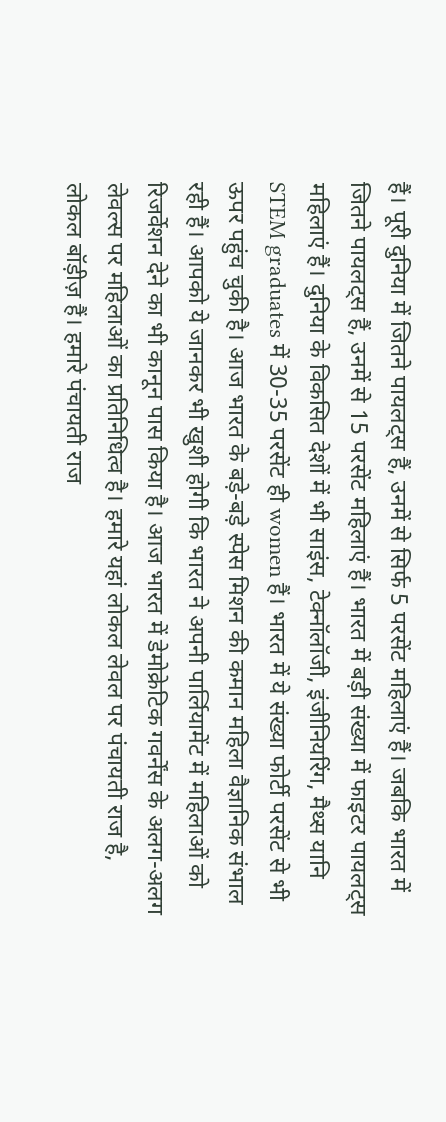हैं। पूरी दुनिया में जितने पायलट्स हैं, उनमें से सिर्फ 5 परसेंट महिलाएं हैं। जबकि भारत में जितने पायलट्स हैं, उनमें से 15 परसेंट महिलाएं हैं। भारत में बड़ी संख्या में फाइटर पायलट्स महिलाएं हैं। दुनिया के विकसित देशों में भी साइंस, टेक्नॉलॉजी, इंजीनियरिंग, मैथ्स यानि STEM graduates में 30-35 परसेंट ही women हैं। भारत में ये संख्या फोर्टी परसेंट से भी ऊपर पहुंच चुकी है। आज भारत के बड़े-बड़े स्पेस मिशन की कमान महिला वैज्ञानिक संभाल रही हैं। आपको ये जानकर भी खुशी होगी कि भारत ने अपनी पार्लियामेंट में महिलाओं को रिजर्वेशन देने का भी कानून पास किया है। आज भारत में डेमोक्रेटिक गवर्नेंस के अलग-अलग लेवल्स पर महिलाओं का प्रतिनिधित्व है। हमारे यहां लोकल लेवल पर पंचायती राज है, लोकल बॉड़ीज़ हैं। हमारे पंचायती राज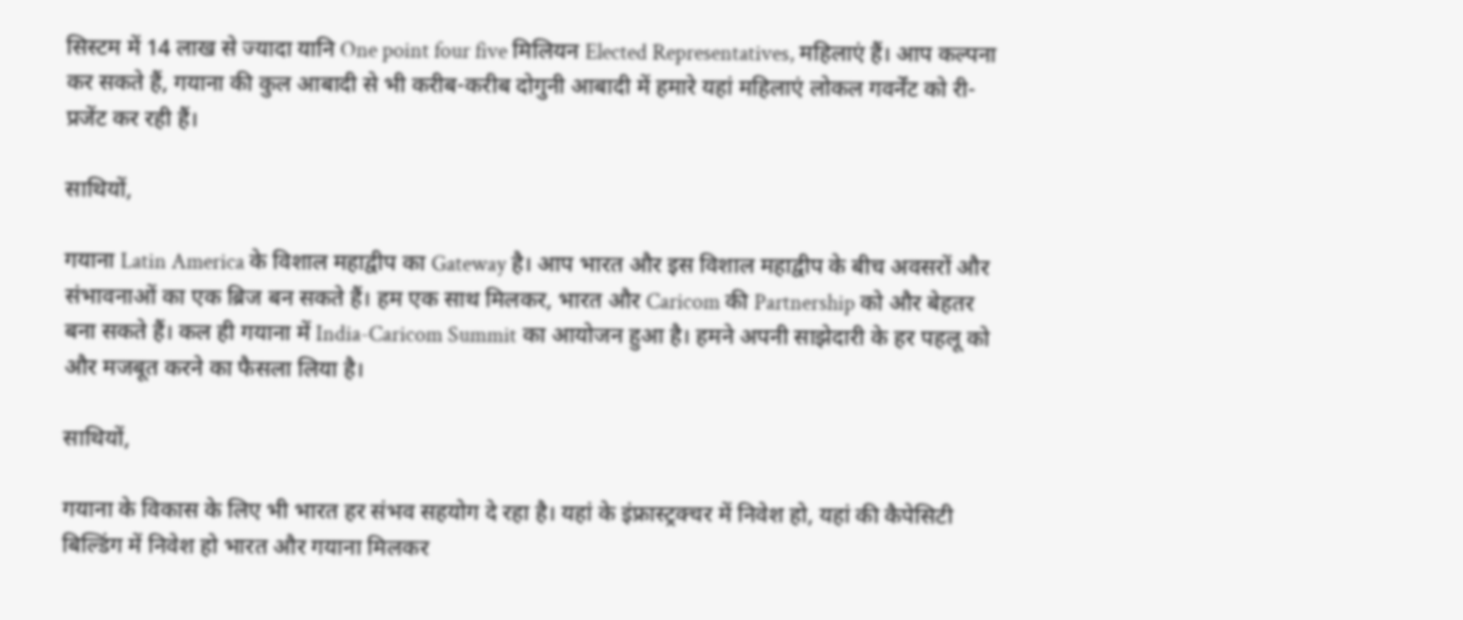सिस्टम में 14 लाख से ज्यादा यानि One point four five मिलियन Elected Representatives, महिलाएं हैं। आप कल्पना कर सकते हैं, गयाना की कुल आबादी से भी करीब-करीब दोगुनी आबादी में हमारे यहां महिलाएं लोकल गवर्नेंट को री-प्रजेंट कर रही हैं।

साथियों,

गयाना Latin America के विशाल महाद्वीप का Gateway है। आप भारत और इस विशाल महाद्वीप के बीच अवसरों और संभावनाओं का एक ब्रिज बन सकते हैं। हम एक साथ मिलकर, भारत और Caricom की Partnership को और बेहतर बना सकते हैं। कल ही गयाना में India-Caricom Summit का आयोजन हुआ है। हमने अपनी साझेदारी के हर पहलू को और मजबूत करने का फैसला लिया है।

साथियों,

गयाना के विकास के लिए भी भारत हर संभव सहयोग दे रहा है। यहां के इंफ्रास्ट्रक्चर में निवेश हो, यहां की कैपेसिटी बिल्डिंग में निवेश हो भारत और गयाना मिलकर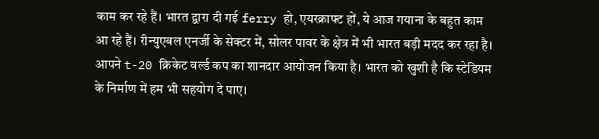काम कर रहे हैं। भारत द्वारा दी गई ferry हो, एयरक्राफ्ट हों, ये आज गयाना के बहुत काम आ रहे हैं। रीन्युएबल एनर्जी के सेक्टर में, सोलर पावर के क्षेत्र में भी भारत बड़ी मदद कर रहा है। आपने t-20 क्रिकेट वर्ल्ड कप का शानदार आयोजन किया है। भारत को खुशी है कि स्टेडियम के निर्माण में हम भी सहयोग दे पाए।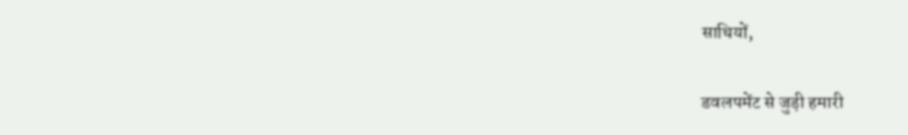साथियों,

डवलपमेंट से जुड़ी हमारी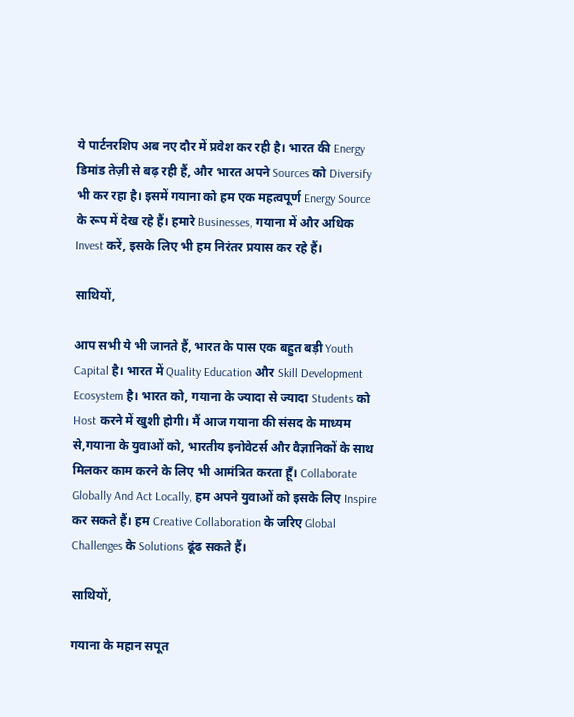ये पार्टनरशिप अब नए दौर में प्रवेश कर रही है। भारत की Energy डिमांड तेज़ी से बढ़ रही हैं, और भारत अपने Sources को Diversify भी कर रहा है। इसमें गयाना को हम एक महत्वपूर्ण Energy Source के रूप में देख रहे हैं। हमारे Businesses, गयाना में और अधिक Invest करें, इसके लिए भी हम निरंतर प्रयास कर रहे हैं।

साथियों,

आप सभी ये भी जानते हैं, भारत के पास एक बहुत बड़ी Youth Capital है। भारत में Quality Education और Skill Development Ecosystem है। भारत को, गयाना के ज्यादा से ज्यादा Students को Host करने में खुशी होगी। मैं आज गयाना की संसद के माध्यम से,गयाना के युवाओं को, भारतीय इनोवेटर्स और वैज्ञानिकों के साथ मिलकर काम करने के लिए भी आमंत्रित करता हूँ। Collaborate Globally And Act Locally, हम अपने युवाओं को इसके लिए Inspire कर सकते हैं। हम Creative Collaboration के जरिए Global Challenges के Solutions ढूंढ सकते हैं।

साथियों,

गयाना के महान सपूत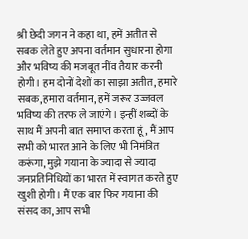श्री छेदी जगन ने कहा था, हमें अतीत से सबक लेते हुए अपना वर्तमान सुधारना होगा और भविष्य की मजबूत नींव तैयार करनी होगी। हम दोनों देशों का साझा अतीत, हमारे सबक,हमारा वर्तमान, हमें जरूर उज्जवल भविष्य की तरफ ले जाएंगे। इन्हीं शब्दों के साथ मैं अपनी बात समाप्त करता हूं, मैं आप सभी को भारत आने के लिए भी निमंत्रित करूंगा, मुझे गयाना के ज्यादा से ज्यादा जनप्रतिनिधियों का भारत में स्वागत करते हुए खुशी होगी। मैं एक बार फिर गयाना की संसद का, आप सभी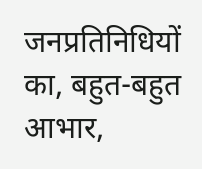जनप्रतिनिधियों का, बहुत-बहुत आभार,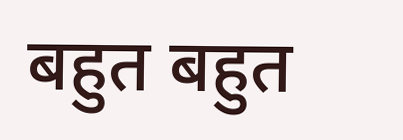बहुत बहुत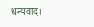धन्यवाद।